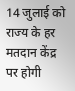14 जुलाई को राज्य के हर मतदान केंद्र पर होगी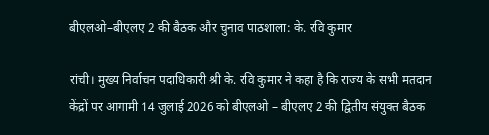बीएलओ–बीएलए 2 की बैठक और चुनाव पाठशाला: के. रवि कुमार

रांची। मुख्य निर्वाचन पदाधिकारी श्री के. रवि कुमार ने कहा है कि राज्य के सभी मतदान केंद्रों पर आगामी 14 जुलाई 2026 को बीएलओ – बीएलए 2 की द्वितीय संयुक्त बैठक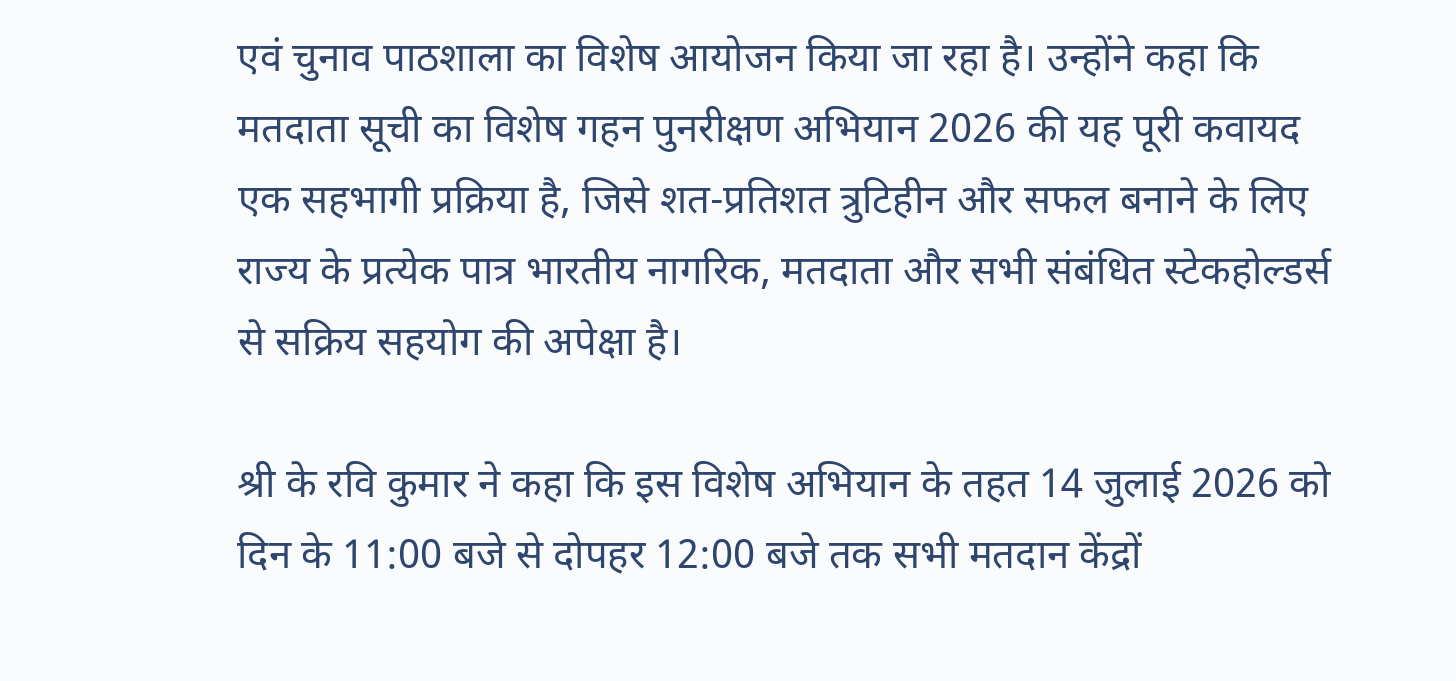एवं चुनाव पाठशाला का विशेष आयोजन किया जा रहा है। उन्होंने कहा कि मतदाता सूची का विशेष गहन पुनरीक्षण अभियान 2026 की यह पूरी कवायद एक सहभागी प्रक्रिया है, जिसे शत-प्रतिशत त्रुटिहीन और सफल बनाने के लिए राज्य के प्रत्येक पात्र भारतीय नागरिक, मतदाता और सभी संबंधित स्टेकहोल्डर्स से सक्रिय सहयोग की अपेक्षा है।

श्री के रवि कुमार ने कहा कि इस विशेष अभियान के तहत 14 जुलाई 2026 को दिन के 11:00 बजे से दोपहर 12:00 बजे तक सभी मतदान केंद्रों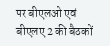पर बीएलओ एवं बीएलए 2 की बैठकों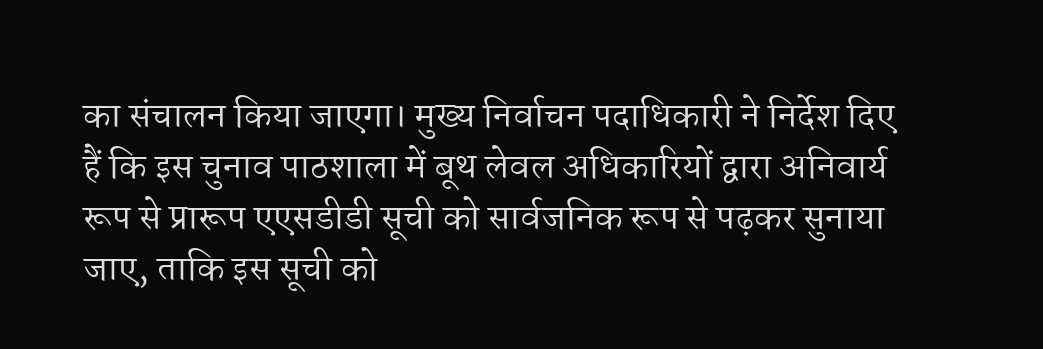का संचालन किया जाएगा। मुख्य निर्वाचन पदाधिकारी ने निर्देश दिए हैं कि इस चुनाव पाठशाला में बूथ लेवल अधिकारियों द्वारा अनिवार्य रूप से प्रारूप एएसडीडी सूची को सार्वजनिक रूप से पढ़कर सुनाया जाए, ताकि इस सूची को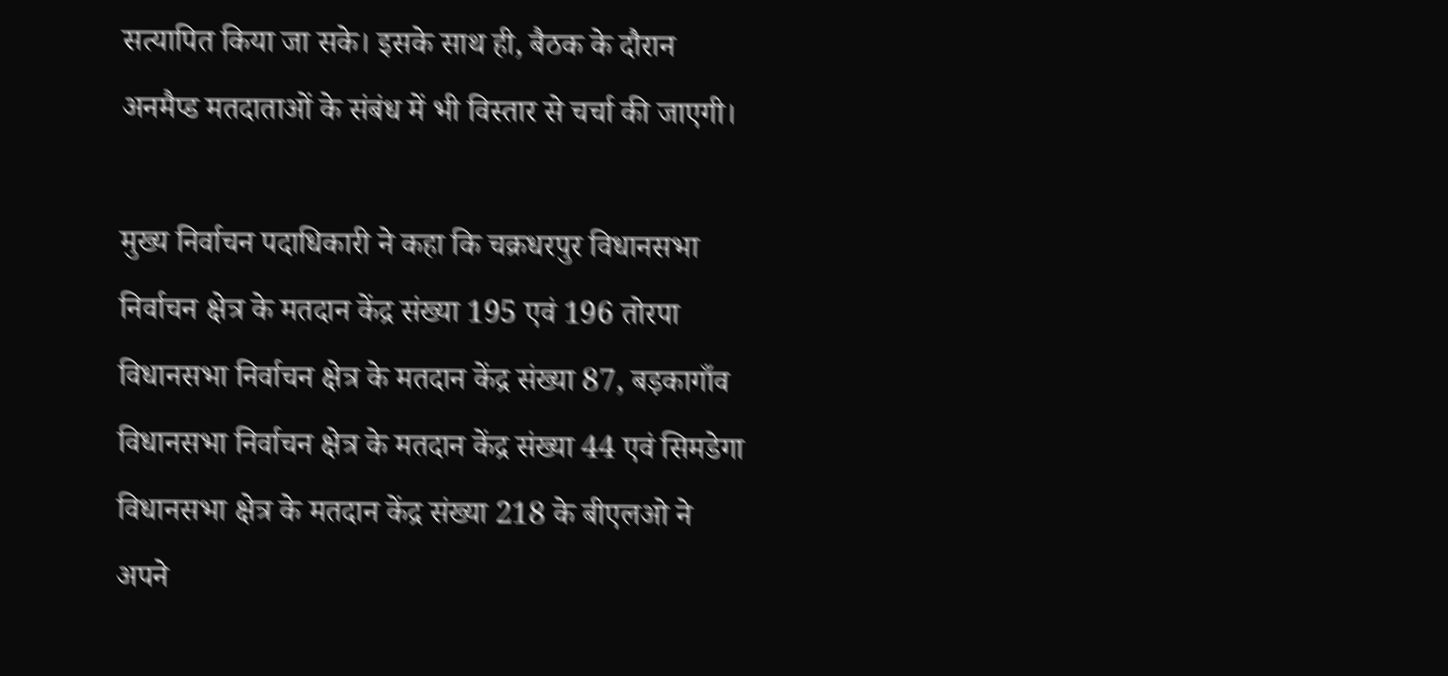सत्यापित किया जा सके। इसके साथ ही, बैठक के दौरान अनमैप्ड मतदाताओं के संबंध में भी विस्तार से चर्चा की जाएगी।

मुख्य निर्वाचन पदाधिकारी ने कहा कि चक्रधरपुर विधानसभा निर्वाचन क्षेत्र के मतदान केंद्र संख्या 195 एवं 196 तोरपा विधानसभा निर्वाचन क्षेत्र के मतदान केंद्र संख्या 87, बड़कागाँव विधानसभा निर्वाचन क्षेत्र के मतदान केंद्र संख्या 44 एवं सिमडेगा विधानसभा क्षेत्र के मतदान केंद्र संख्या 218 के बीएलओ ने अपने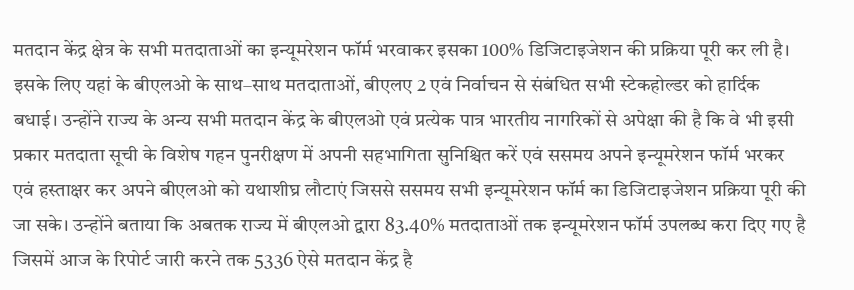मतदान केंद्र क्षेत्र के सभी मतदाताओं का इन्यूमरेशन फॉर्म भरवाकर इसका 100% डिजिटाइजेशन की प्रक्रिया पूरी कर ली है। इसके लिए यहां के बीएलओ के साथ–साथ मतदाताओं, बीएलए 2 एवं निर्वाचन से संबंधित सभी स्टेकहोल्डर को हार्दिक बधाई। उन्होंने राज्य के अन्य सभी मतदान केंद्र के बीएलओ एवं प्रत्येक पात्र भारतीय नागरिकों से अपेक्षा की है कि वे भी इसी प्रकार मतदाता सूची के विशेष गहन पुनरीक्षण में अपनी सहभागिता सुनिश्चित करें एवं ससमय अपने इन्यूमरेशन फॉर्म भरकर एवं हस्ताक्षर कर अपने बीएलओ को यथाशीघ्र लौटाएं जिससे ससमय सभी इन्यूमरेशन फॉर्म का डिजिटाइजेशन प्रक्रिया पूरी की जा सके। उन्होंने बताया कि अबतक राज्य में बीएलओ द्वारा 83.40% मतदाताओं तक इन्यूमरेशन फॉर्म उपलब्ध करा दिए गए है जिसमें आज के रिपोर्ट जारी करने तक 5336 ऐसे मतदान केंद्र है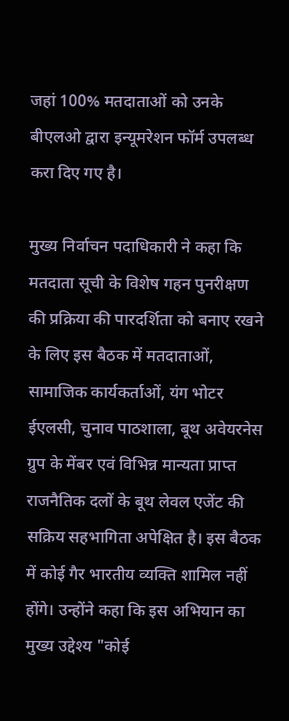जहां 100% मतदाताओं को उनके बीएलओ द्वारा इन्यूमरेशन फॉर्म उपलब्ध करा दिए गए है।

मुख्य निर्वाचन पदाधिकारी ने कहा कि मतदाता सूची के विशेष गहन पुनरीक्षण की प्रक्रिया की पारदर्शिता को बनाए रखने के लिए इस बैठक में मतदाताओं, सामाजिक कार्यकर्ताओं, यंग भोटर ईएलसी, चुनाव पाठशाला, बूथ अवेयरनेस ग्रुप के मेंबर एवं विभिन्न मान्यता प्राप्त राजनैतिक दलों के बूथ लेवल एजेंट की सक्रिय सहभागिता अपेक्षित है। इस बैठक में कोई गैर भारतीय व्यक्ति शामिल नहीं होंगे। उन्होंने कहा कि इस अभियान का मुख्य उद्देश्य "कोई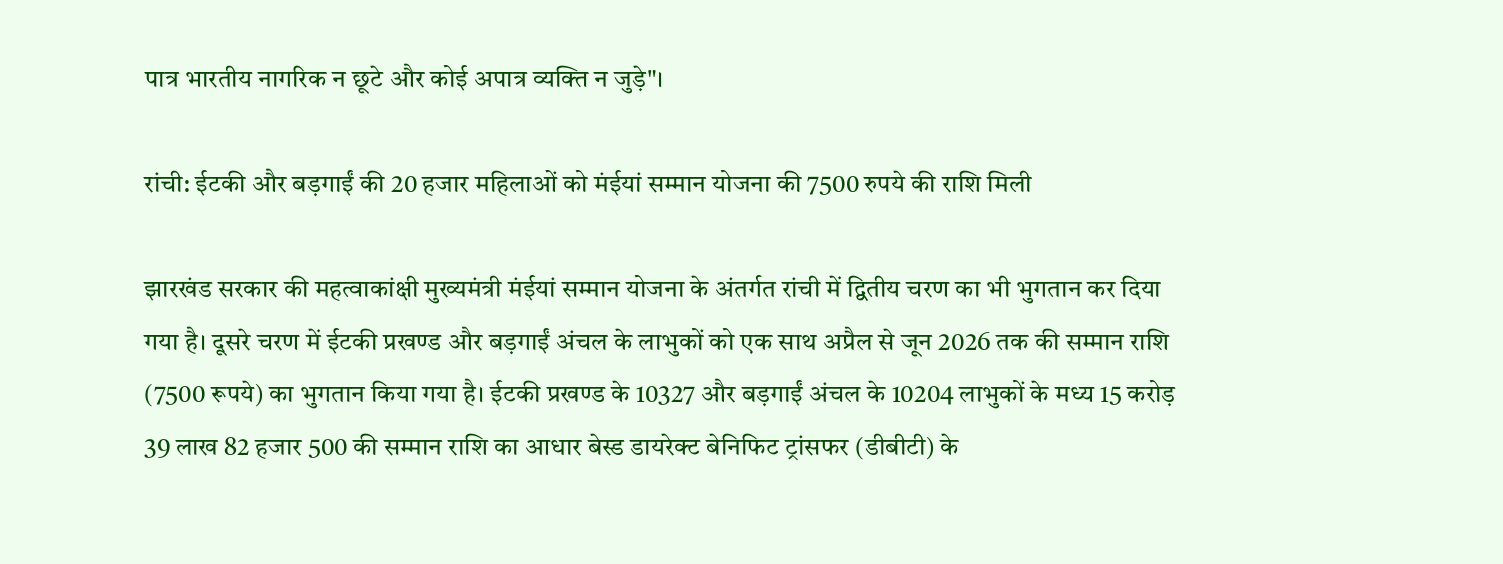पात्र भारतीय नागरिक न छूटे और कोई अपात्र व्यक्ति न जुड़े"।

रांची: ईटकी और बड़गाईं की 20 हजार महिलाओं को मंईयां सम्मान योजना की 7500 रुपये की राशि मिली

झारखंड सरकार की महत्वाकांक्षी मुख्यमंत्री मंईयां सम्मान योजना के अंतर्गत रांची में द्वितीय चरण का भी भुगतान कर दिया गया है। दूसरे चरण में ईटकी प्रखण्ड और बड़गाईं अंचल के लाभुकों को एक साथ अप्रैल से जून 2026 तक की सम्मान राशि (7500 रूपये) का भुगतान किया गया है। ईटकी प्रखण्ड के 10327 और बड़गाईं अंचल के 10204 लाभुकों के मध्य 15 करोड़ 39 लाख 82 हजार 500 की सम्मान राशि का आधार बेस्ड डायरेक्ट बेनिफिट ट्रांसफर (डीबीटी) के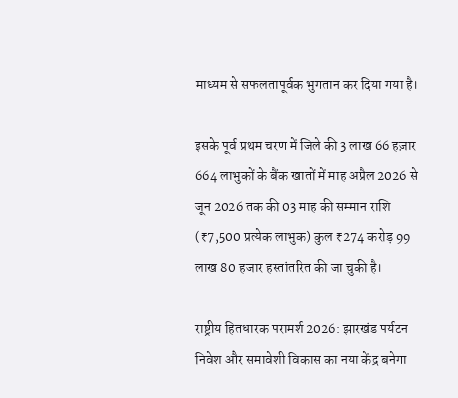माध्यम से सफलतापूर्वक भुगतान कर दिया गया है।

इसके पूर्व प्रथम चरण में जिले की 3 लाख 66 हज़ार 664 लाभुकों के बैंक खातों में माह अप्रैल 2026 से जून 2026 तक की 03 माह की सम्मान राशि (₹7,500 प्रत्येक लाभुक) कुल ₹274 करोड़ 99 लाख 80 हजार हस्तांतरित की जा चुकी है।

राष्ट्रीय हितधारक परामर्श 2026: झारखंड पर्यटन निवेश और समावेशी विकास का नया केंद्र बनेगा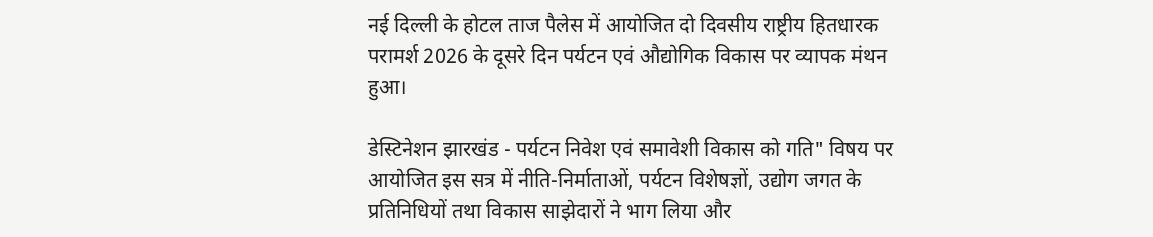नई दिल्ली के होटल ताज पैलेस में आयोजित दो दिवसीय राष्ट्रीय हितधारक परामर्श 2026 के दूसरे दिन पर्यटन एवं औद्योगिक विकास पर व्यापक मंथन हुआ।

डेस्टिनेशन झारखंड - पर्यटन निवेश एवं समावेशी विकास को गति" विषय पर आयोजित इस सत्र में नीति-निर्माताओं, पर्यटन विशेषज्ञों, उद्योग जगत के प्रतिनिधियों तथा विकास साझेदारों ने भाग लिया और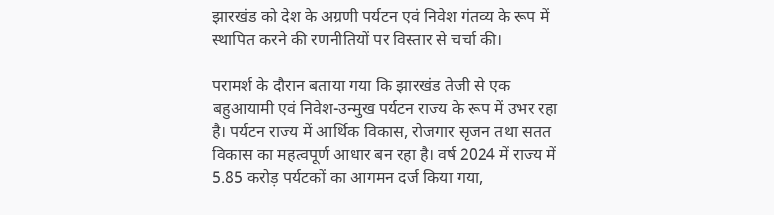झारखंड को देश के अग्रणी पर्यटन एवं निवेश गंतव्य के रूप में स्थापित करने की रणनीतियों पर विस्तार से चर्चा की।

परामर्श के दौरान बताया गया कि झारखंड तेजी से एक बहुआयामी एवं निवेश-उन्मुख पर्यटन राज्य के रूप में उभर रहा है। पर्यटन राज्य में आर्थिक विकास, रोजगार सृजन तथा सतत विकास का महत्वपूर्ण आधार बन रहा है। वर्ष 2024 में राज्य में 5.85 करोड़ पर्यटकों का आगमन दर्ज किया गया,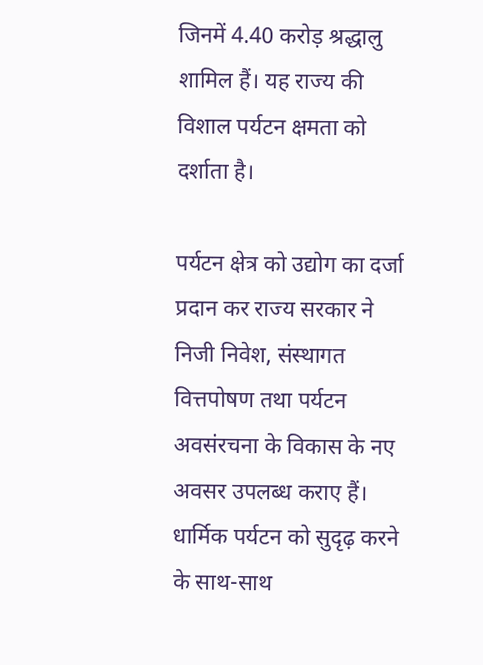जिनमें 4.40 करोड़ श्रद्धालु शामिल हैं। यह राज्य की विशाल पर्यटन क्षमता को दर्शाता है।

पर्यटन क्षेत्र को उद्योग का दर्जा प्रदान कर राज्य सरकार ने निजी निवेश, संस्थागत वित्तपोषण तथा पर्यटन अवसंरचना के विकास के नए अवसर उपलब्ध कराए हैं। धार्मिक पर्यटन को सुदृढ़ करने के साथ-साथ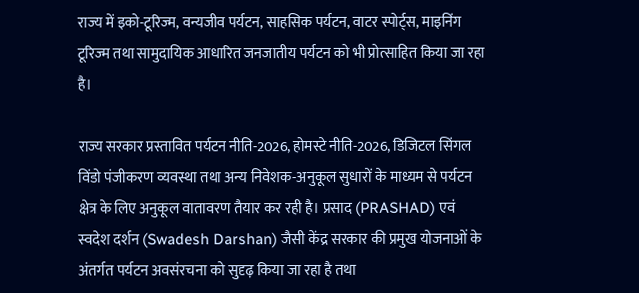राज्य में इको-टूरिज्म, वन्यजीव पर्यटन, साहसिक पर्यटन, वाटर स्पोर्ट्स, माइनिंग टूरिज्म तथा सामुदायिक आधारित जनजातीय पर्यटन को भी प्रोत्साहित किया जा रहा है।

राज्य सरकार प्रस्तावित पर्यटन नीति-2026, होमस्टे नीति-2026, डिजिटल सिंगल विंडो पंजीकरण व्यवस्था तथा अन्य निवेशक-अनुकूल सुधारों के माध्यम से पर्यटन क्षेत्र के लिए अनुकूल वातावरण तैयार कर रही है। प्रसाद (PRASHAD) एवं स्वदेश दर्शन (Swadesh Darshan) जैसी केंद्र सरकार की प्रमुख योजनाओं के अंतर्गत पर्यटन अवसंरचना को सुदृढ़ किया जा रहा है तथा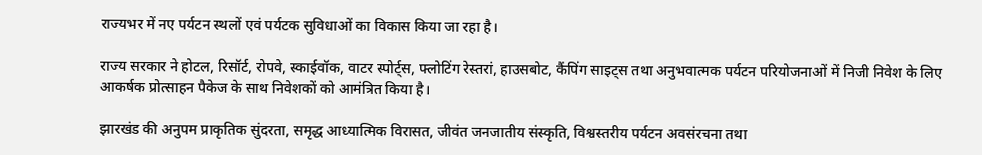राज्यभर में नए पर्यटन स्थलों एवं पर्यटक सुविधाओं का विकास किया जा रहा है।

राज्य सरकार ने होटल, रिसॉर्ट, रोपवे, स्काईवॉक, वाटर स्पोर्ट्स, फ्लोटिंग रेस्तरां, हाउसबोट, कैंपिंग साइट्स तथा अनुभवात्मक पर्यटन परियोजनाओं में निजी निवेश के लिए आकर्षक प्रोत्साहन पैकेज के साथ निवेशकों को आमंत्रित किया है।

झारखंड की अनुपम प्राकृतिक सुंदरता, समृद्ध आध्यात्मिक विरासत, जीवंत जनजातीय संस्कृति, विश्वस्तरीय पर्यटन अवसंरचना तथा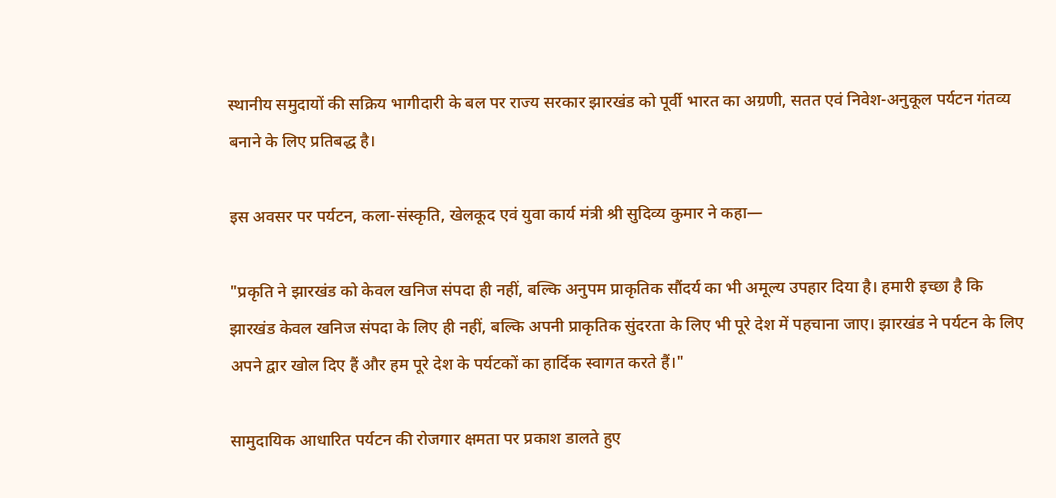स्थानीय समुदायों की सक्रिय भागीदारी के बल पर राज्य सरकार झारखंड को पूर्वी भारत का अग्रणी, सतत एवं निवेश-अनुकूल पर्यटन गंतव्य बनाने के लिए प्रतिबद्ध है।

इस अवसर पर पर्यटन, कला-संस्कृति, खेलकूद एवं युवा कार्य मंत्री श्री सुदिव्य कुमार ने कहा—

"प्रकृति ने झारखंड को केवल खनिज संपदा ही नहीं, बल्कि अनुपम प्राकृतिक सौंदर्य का भी अमूल्य उपहार दिया है। हमारी इच्छा है कि झारखंड केवल खनिज संपदा के लिए ही नहीं, बल्कि अपनी प्राकृतिक सुंदरता के लिए भी पूरे देश में पहचाना जाए। झारखंड ने पर्यटन के लिए अपने द्वार खोल दिए हैं और हम पूरे देश के पर्यटकों का हार्दिक स्वागत करते हैं।"

सामुदायिक आधारित पर्यटन की रोजगार क्षमता पर प्रकाश डालते हुए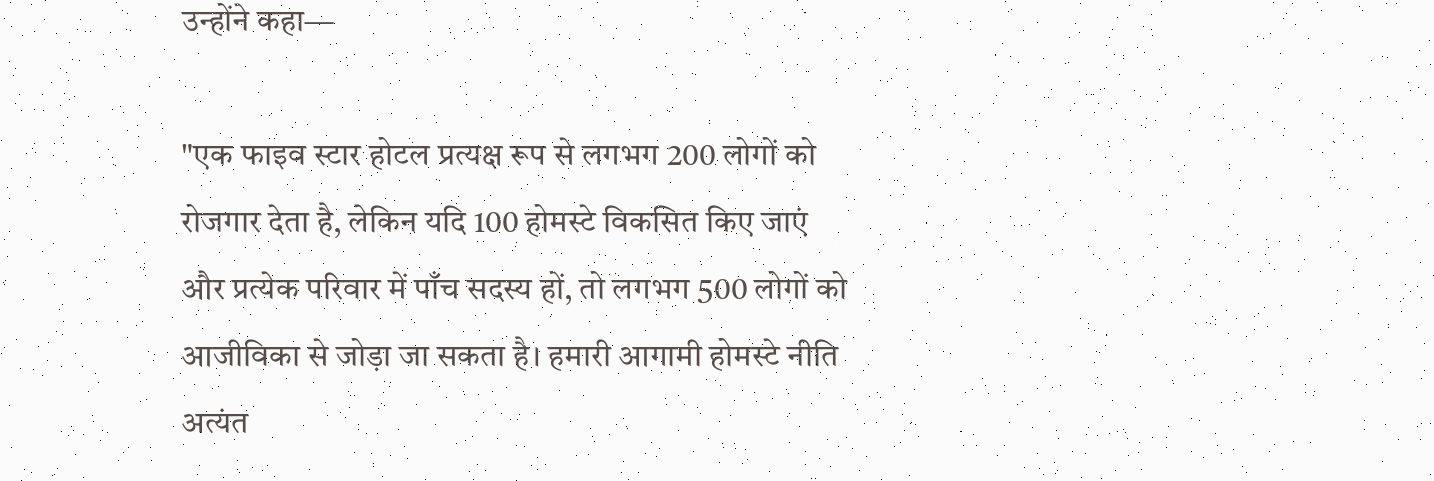उन्होंने कहा—

"एक फाइव स्टार होटल प्रत्यक्ष रूप से लगभग 200 लोगों को रोजगार देता है, लेकिन यदि 100 होमस्टे विकसित किए जाएं और प्रत्येक परिवार में पाँच सदस्य हों, तो लगभग 500 लोगों को आजीविका से जोड़ा जा सकता है। हमारी आगामी होमस्टे नीति अत्यंत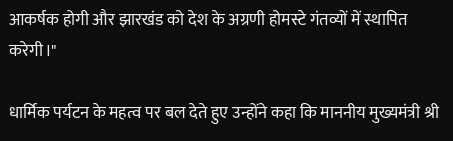आकर्षक होगी और झारखंड को देश के अग्रणी होमस्टे गंतव्यों में स्थापित करेगी।"

धार्मिक पर्यटन के महत्व पर बल देते हुए उन्होंने कहा कि माननीय मुख्यमंत्री श्री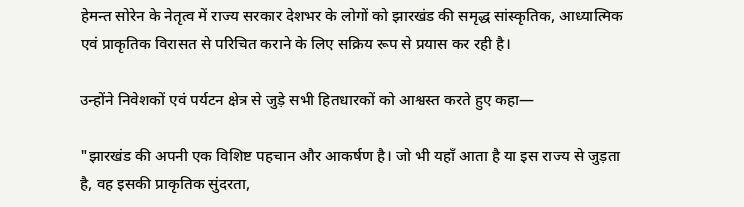हेमन्त सोरेन के नेतृत्व में राज्य सरकार देशभर के लोगों को झारखंड की समृद्ध सांस्कृतिक, आध्यात्मिक एवं प्राकृतिक विरासत से परिचित कराने के लिए सक्रिय रूप से प्रयास कर रही है।

उन्होंने निवेशकों एवं पर्यटन क्षेत्र से जुड़े सभी हितधारकों को आश्वस्त करते हुए कहा—

"झारखंड की अपनी एक विशिष्ट पहचान और आकर्षण है। जो भी यहाँ आता है या इस राज्य से जुड़ता है, वह इसकी प्राकृतिक सुंदरता,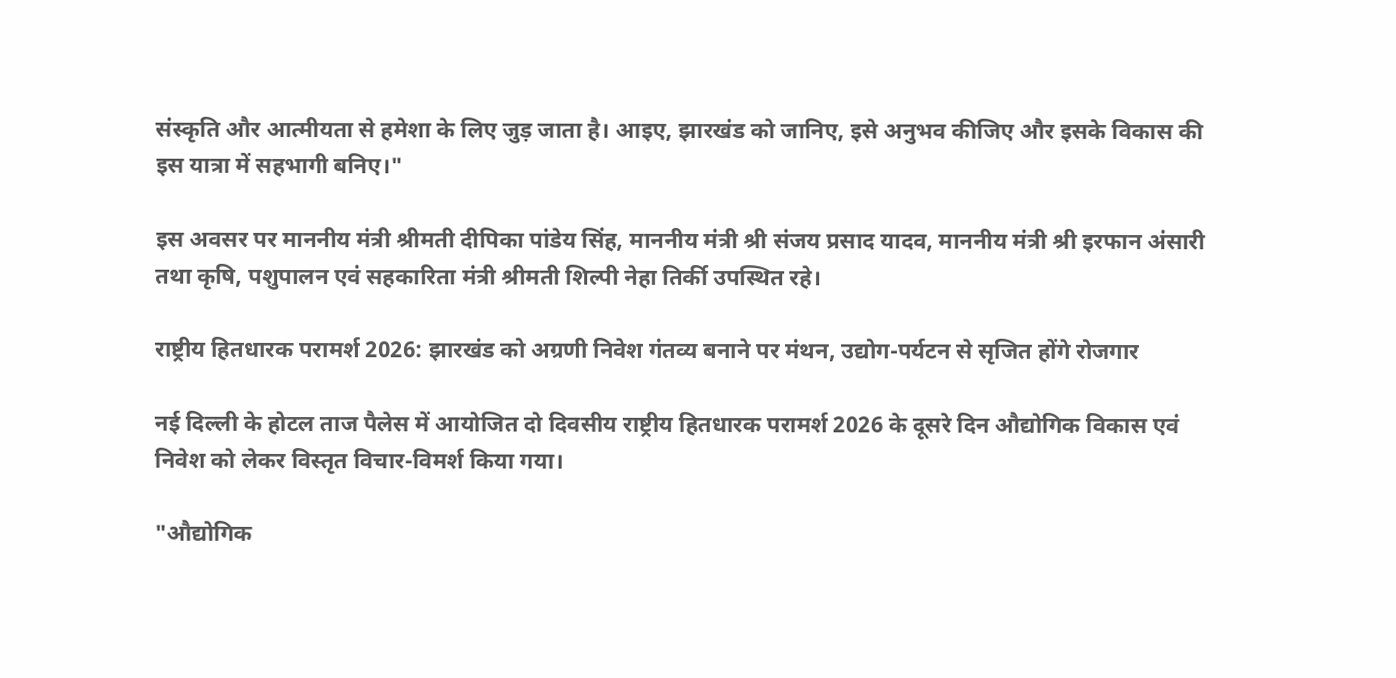संस्कृति और आत्मीयता से हमेशा के लिए जुड़ जाता है। आइए, झारखंड को जानिए, इसे अनुभव कीजिए और इसके विकास की इस यात्रा में सहभागी बनिए।"

इस अवसर पर माननीय मंत्री श्रीमती दीपिका पांडेय सिंह, माननीय मंत्री श्री संजय प्रसाद यादव, माननीय मंत्री श्री इरफान अंसारी तथा कृषि, पशुपालन एवं सहकारिता मंत्री श्रीमती शिल्पी नेहा तिर्की उपस्थित रहे।

राष्ट्रीय हितधारक परामर्श 2026: झारखंड को अग्रणी निवेश गंतव्य बनाने पर मंथन, उद्योग-पर्यटन से सृजित होंगे रोजगार

नई दिल्ली के होटल ताज पैलेस में आयोजित दो दिवसीय राष्ट्रीय हितधारक परामर्श 2026 के दूसरे दिन औद्योगिक विकास एवं निवेश को लेकर विस्तृत विचार-विमर्श किया गया।

"औद्योगिक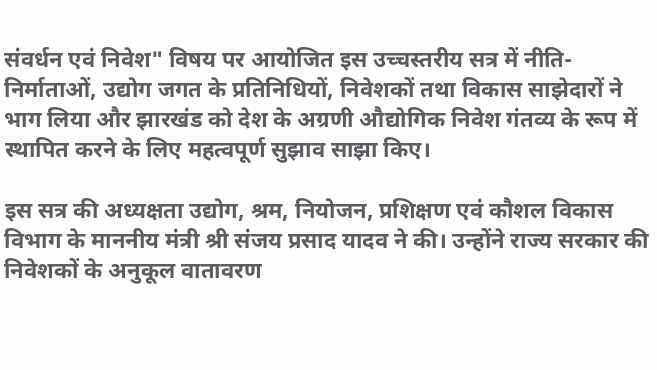संवर्धन एवं निवेश" विषय पर आयोजित इस उच्चस्तरीय सत्र में नीति-निर्माताओं, उद्योग जगत के प्रतिनिधियों, निवेशकों तथा विकास साझेदारों ने भाग लिया और झारखंड को देश के अग्रणी औद्योगिक निवेश गंतव्य के रूप में स्थापित करने के लिए महत्वपूर्ण सुझाव साझा किए।

इस सत्र की अध्यक्षता उद्योग, श्रम, नियोजन, प्रशिक्षण एवं कौशल विकास विभाग के माननीय मंत्री श्री संजय प्रसाद यादव ने की। उन्होंने राज्य सरकार की निवेशकों के अनुकूल वातावरण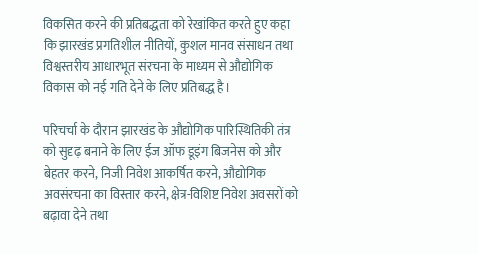विकसित करने की प्रतिबद्धता को रेखांकित करते हुए कहा कि झारखंड प्रगतिशील नीतियों, कुशल मानव संसाधन तथा विश्वस्तरीय आधारभूत संरचना के माध्यम से औद्योगिक विकास को नई गति देने के लिए प्रतिबद्ध है।

परिचर्चा के दौरान झारखंड के औद्योगिक पारिस्थितिकी तंत्र को सुदृढ़ बनाने के लिए ईज ऑफ डूइंग बिजनेस को और बेहतर करने, निजी निवेश आकर्षित करने, औद्योगिक अवसंरचना का विस्तार करने, क्षेत्र-विशिष्ट निवेश अवसरों को बढ़ावा देने तथा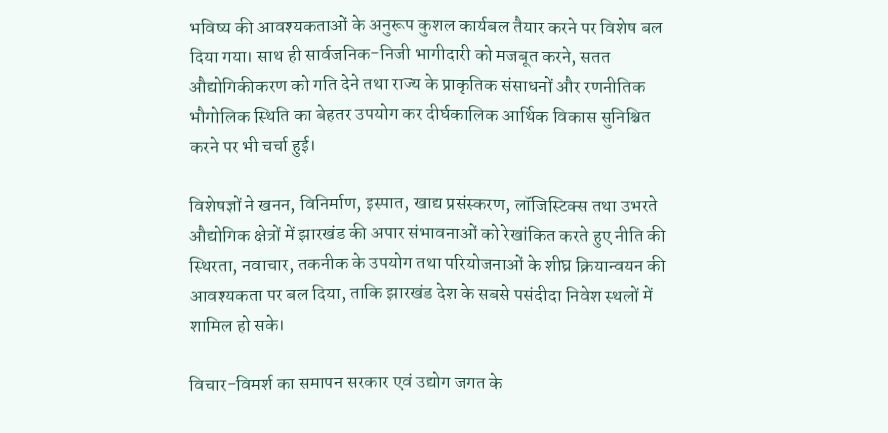भविष्य की आवश्यकताओं के अनुरूप कुशल कार्यबल तैयार करने पर विशेष बल दिया गया। साथ ही सार्वजनिक-निजी भागीदारी को मजबूत करने, सतत औद्योगिकीकरण को गति देने तथा राज्य के प्राकृतिक संसाधनों और रणनीतिक भौगोलिक स्थिति का बेहतर उपयोग कर दीर्घकालिक आर्थिक विकास सुनिश्चित करने पर भी चर्चा हुई।

विशेषज्ञों ने खनन, विनिर्माण, इस्पात, खाद्य प्रसंस्करण, लॉजिस्टिक्स तथा उभरते औद्योगिक क्षेत्रों में झारखंड की अपार संभावनाओं को रेखांकित करते हुए नीति की स्थिरता, नवाचार, तकनीक के उपयोग तथा परियोजनाओं के शीघ्र क्रियान्वयन की आवश्यकता पर बल दिया, ताकि झारखंड देश के सबसे पसंदीदा निवेश स्थलों में शामिल हो सके।

विचार-विमर्श का समापन सरकार एवं उद्योग जगत के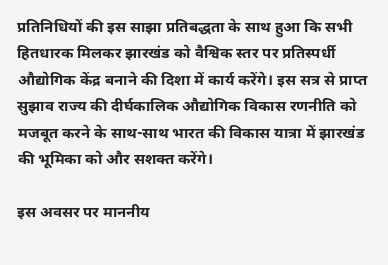प्रतिनिधियों की इस साझा प्रतिबद्धता के साथ हुआ कि सभी हितधारक मिलकर झारखंड को वैश्विक स्तर पर प्रतिस्पर्धी औद्योगिक केंद्र बनाने की दिशा में कार्य करेंगे। इस सत्र से प्राप्त सुझाव राज्य की दीर्घकालिक औद्योगिक विकास रणनीति को मजबूत करने के साथ-साथ भारत की विकास यात्रा में झारखंड की भूमिका को और सशक्त करेंगे।

इस अवसर पर माननीय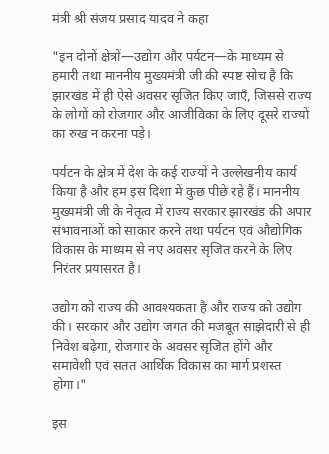मंत्री श्री संजय प्रसाद यादव ने कहा

"इन दोनों क्षेत्रों—उद्योग और पर्यटन—के माध्यम से हमारी तथा माननीय मुख्यमंत्री जी की स्पष्ट सोच है कि झारखंड में ही ऐसे अवसर सृजित किए जाएँ, जिससे राज्य के लोगों को रोजगार और आजीविका के लिए दूसरे राज्यों का रुख न करना पड़े।

पर्यटन के क्षेत्र में देश के कई राज्यों ने उल्लेखनीय कार्य किया है और हम इस दिशा में कुछ पीछे रहे हैं। माननीय मुख्यमंत्री जी के नेतृत्व में राज्य सरकार झारखंड की अपार संभावनाओं को साकार करने तथा पर्यटन एवं औद्योगिक विकास के माध्यम से नए अवसर सृजित करने के लिए निरंतर प्रयासरत है।

उद्योग को राज्य की आवश्यकता है और राज्य को उद्योग की। सरकार और उद्योग जगत की मजबूत साझेदारी से ही निवेश बढ़ेगा, रोजगार के अवसर सृजित होंगे और समावेशी एवं सतत आर्थिक विकास का मार्ग प्रशस्त होगा।"

इस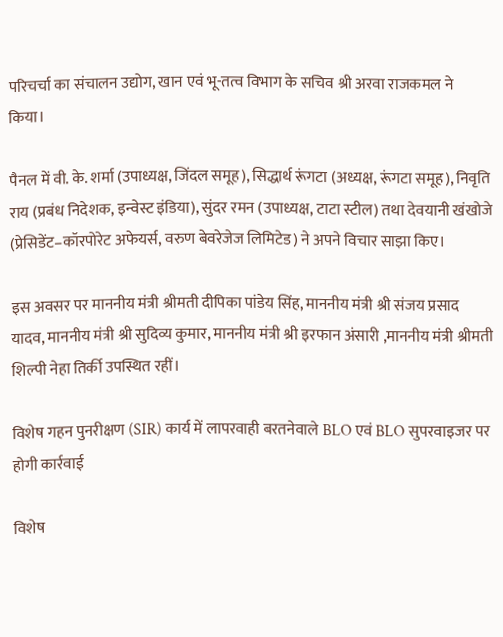परिचर्चा का संचालन उद्योग, खान एवं भू-तत्व विभाग के सचिव श्री अरवा राजकमल ने किया।

पैनल में वी. के. शर्मा (उपाध्यक्ष, जिंदल समूह), सिद्धार्थ रूंगटा (अध्यक्ष, रूंगटा समूह), निवृति राय (प्रबंध निदेशक, इन्वेस्ट इंडिया), सुंदर रमन (उपाध्यक्ष, टाटा स्टील) तथा देवयानी खंखोजे (प्रेसिडेंट–कॉरपोरेट अफेयर्स, वरुण बेवरेजेज लिमिटेड) ने अपने विचार साझा किए।

इस अवसर पर माननीय मंत्री श्रीमती दीपिका पांडेय सिंह, माननीय मंत्री श्री संजय प्रसाद यादव, माननीय मंत्री श्री सुदिव्य कुमार, माननीय मंत्री श्री इरफान अंसारी ,माननीय मंत्री श्रीमती शिल्पी नेहा तिर्की उपस्थित रहीं।

विशेष गहन पुनरीक्षण (SIR) कार्य में लापरवाही बरतनेवाले BLO एवं BLO सुपरवाइजर पर होगी कार्रवाई

विशेष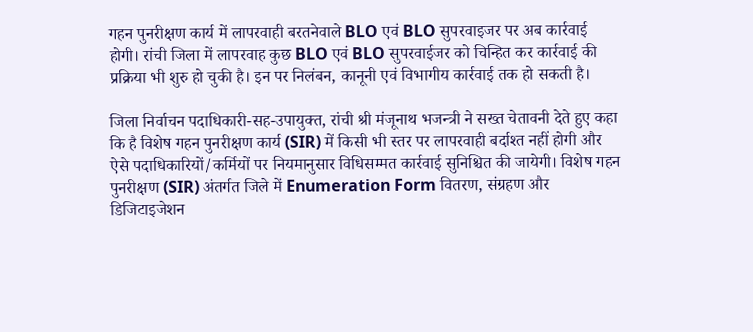गहन पुनरीक्षण कार्य में लापरवाही बरतनेवाले BLO एवं BLO सुपरवाइजर पर अब कार्रवाई होगी। रांची जिला में लापरवाह कुछ BLO एवं BLO सुपरवाईजर को चिन्हित कर कार्रवाई की प्रक्रिया भी शुरु हो चुकी है। इन पर निलंबन, कानूनी एवं विभागीय कार्रवाई तक हो सकती है।

जिला निर्वाचन पदाधिकारी-सह-उपायुक्त, रांची श्री मंजूनाथ भजन्त्री ने सख्त चेतावनी देते हुए कहा कि है विशेष गहन पुनरीक्षण कार्य (SIR) में किसी भी स्तर पर लापरवाही बर्दाश्त नहीं होगी और ऐसे पदाधिकारियों/कर्मियों पर नियमानुसार विधिसम्मत कार्रवाई सुनिश्चित की जायेगी। विशेष गहन पुनरीक्षण (SIR) अंतर्गत जिले में Enumeration Form वितरण, संग्रहण और डिजिटाइजेशन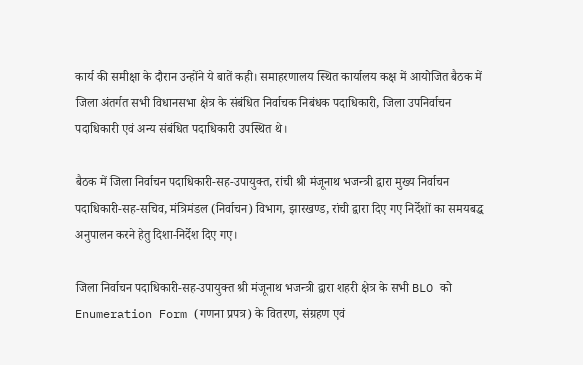कार्य की समीक्षा के दौरान उन्होंने ये बातें कही। समाहरणालय स्थित कार्यालय कक्ष में आयोजित बैठक में जिला अंतर्गत सभी विधानसभा क्षेत्र के संबंधित निर्वाचक निबंधक पदाधिकारी, जिला उपनिर्वाचन पदाधिकारी एवं अन्य संबंधित पदाधिकारी उपस्थित थे।

बैठक में जिला निर्वाचन पदाधिकारी-सह-उपायुक्त, रांची श्री मंजूनाथ भजन्त्री द्वारा मुख्य निर्वाचन पदाधिकारी-सह-सचिव, मंत्रिमंडल (निर्वाचन) विभाग, झारखण्ड, रांची द्वारा दिए गए निर्देशों का समयबद्ध अनुपालन करने हेतु दिशा-निर्देश दिए गए।

जिला निर्वाचन पदाधिकारी-सह-उपायुक्त श्री मंजूनाथ भजन्त्री द्वारा शहरी क्षेत्र के सभी BLO को Enumeration Form (गणना प्रपत्र) के वितरण, संग्रहण एवं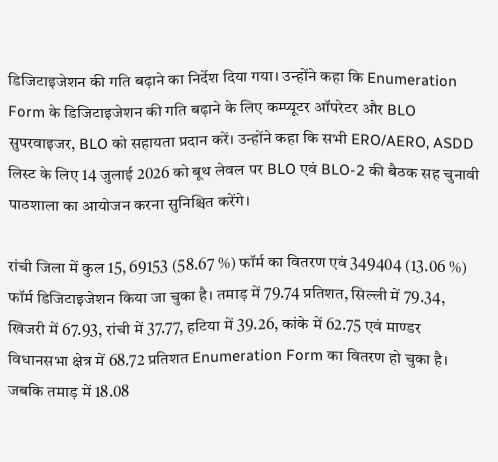डिजिटाइजेशन की गति बढ़ाने का निर्देश दिया गया। उन्होंने कहा कि Enumeration Form के डिजिटाइजेशन की गति बढ़ाने के लिए कम्प्यूटर ऑपरेटर और BLO सुपरवाइजर, BLO को सहायता प्रदान करें। उन्होंने कहा कि सभी ERO/AERO, ASDD लिस्ट के लिए 14 जुलाई 2026 को बूथ लेवल पर BLO एवं BLO-2 की बैठक सह चुनावी पाठशाला का आयोजन करना सुनिश्चित करेंगे।

रांची जिला में कुल 15, 69153 (58.67 %) फॉर्म का वितरण एवं 349404 (13.06 %) फॉर्म डिजिटाइजेशन किया जा चुका है। तमाड़ में 79.74 प्रतिशत, सिल्ली में 79.34, खिजरी में 67.93, रांची में 37.77, हटिया में 39.26, कांके में 62.75 एवं माण्डर विधानसभा क्षेत्र में 68.72 प्रतिशत Enumeration Form का वितरण हो चुका है। जबकि तमाड़ में 18.08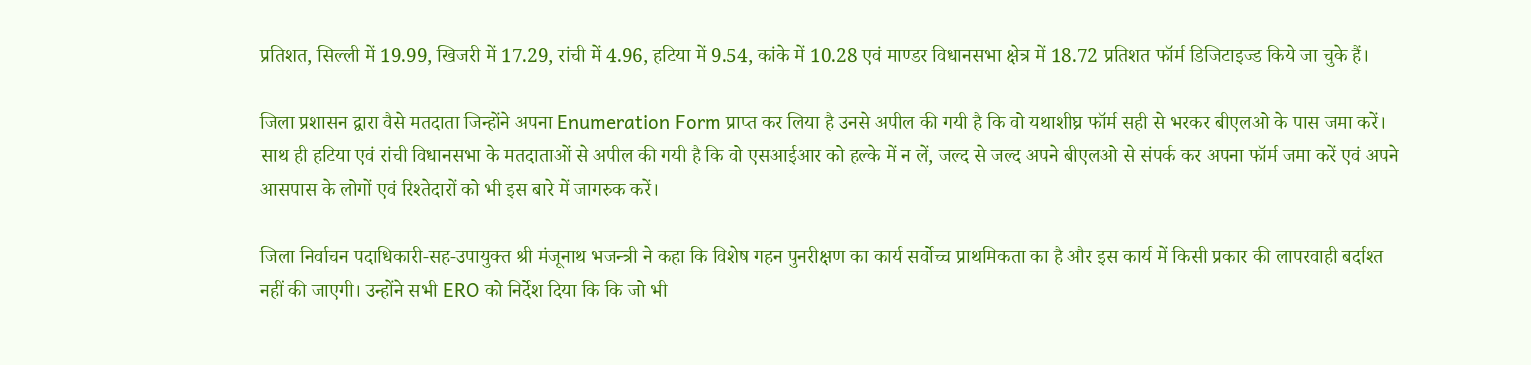प्रतिशत, सिल्ली में 19.99, खिजरी में 17.29, रांची में 4.96, हटिया में 9.54, कांके में 10.28 एवं माण्डर विधानसभा क्षेत्र में 18.72 प्रतिशत फॉर्म डिजिटाइज्ड किये जा चुके हैं।

जिला प्रशासन द्वारा वैसे मतदाता जिन्होंने अपना Enumeration Form प्राप्त कर लिया है उनसे अपील की गयी है कि वो यथाशीघ्र फॉर्म सही से भरकर बीएलओ के पास जमा करें। साथ ही हटिया एवं रांची विधानसभा के मतदाताओं से अपील की गयी है कि वो एसआईआर को हल्के में न लें, जल्द से जल्द अपने बीएलओ से संपर्क कर अपना फॉर्म जमा करें एवं अपने आसपास के लोगों एवं रिश्तेदारों को भी इस बारे में जागरुक करें।

जिला निर्वाचन पदाधिकारी-सह-उपायुक्त श्री मंजूनाथ भजन्त्री ने कहा कि विशेष गहन पुनरीक्षण का कार्य सर्वोच्च प्राथमिकता का है और इस कार्य में किसी प्रकार की लापरवाही बर्दाश्त नहीं की जाएगी। उन्होंने सभी ERO को निर्देश दिया कि कि जो भी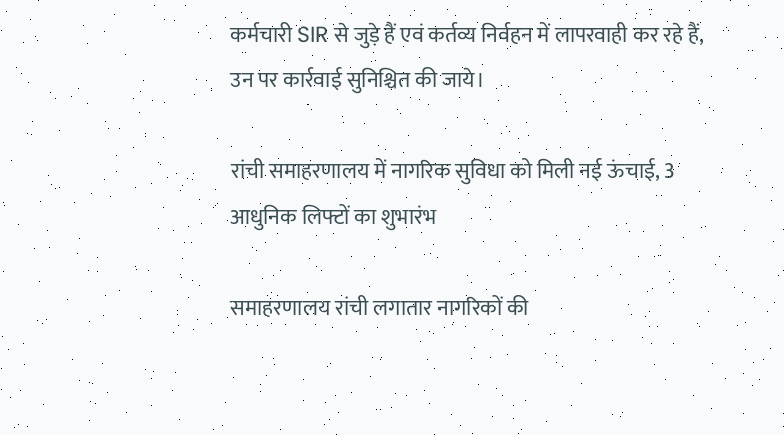कर्मचारी SIR से जुड़े हैं एवं कर्तव्य निर्वहन में लापरवाही कर रहे हैं, उन पर कार्रवाई सुनिश्चित की जाये।

रांची समाहरणालय में नागरिक सुविधा को मिली नई ऊंचाई, 3 आधुनिक लिफ्टों का शुभारंभ

समाहरणालय रांची लगातार नागरिकों की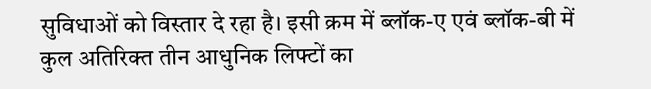सुविधाओं को विस्तार दे रहा है। इसी क्रम में ब्लॉक-ए एवं ब्लॉक-बी में कुल अतिरिक्त तीन आधुनिक लिफ्टों का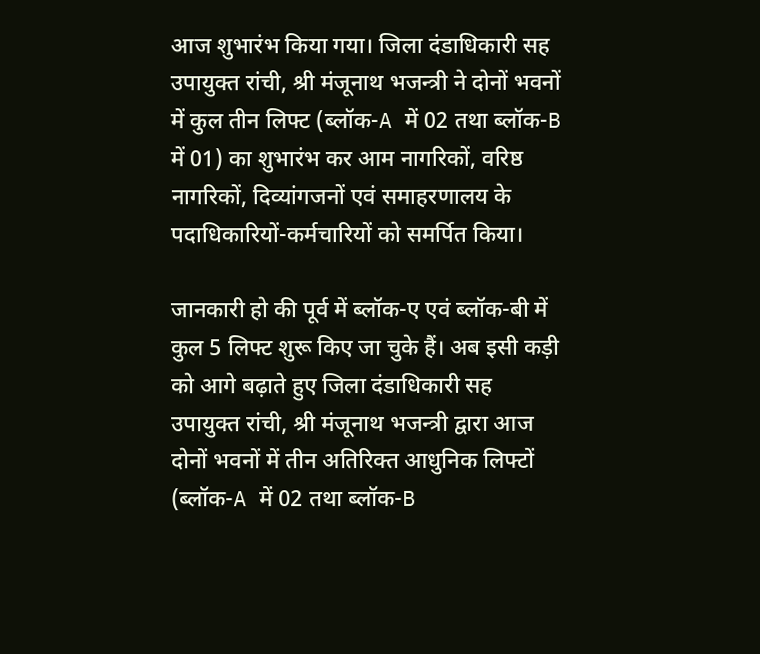आज शुभारंभ किया गया। जिला दंडाधिकारी सह उपायुक्त रांची, श्री मंजूनाथ भजन्त्री ने दोनों भवनों में कुल तीन लिफ्ट (ब्लॉक-A में 02 तथा ब्लॉक-B में 01) का शुभारंभ कर आम नागरिकों, वरिष्ठ नागरिकों, दिव्यांगजनों एवं समाहरणालय के पदाधिकारियों-कर्मचारियों को समर्पित किया।

जानकारी हो की पूर्व में ब्लॉक-ए एवं ब्लॉक-बी में कुल 5 लिफ्ट शुरू किए जा चुके हैं। अब इसी कड़ी को आगे बढ़ाते हुए जिला दंडाधिकारी सह उपायुक्त रांची, श्री मंजूनाथ भजन्त्री द्वारा आज दोनों भवनों में तीन अतिरिक्त आधुनिक लिफ्टों (ब्लॉक-A में 02 तथा ब्लॉक-B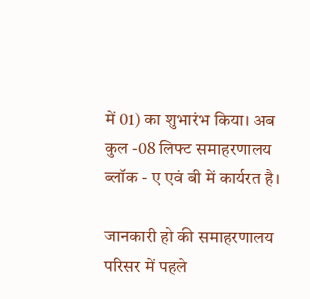में 01) का शुभारंभ किया। अब कुल -08 लिफ्ट समाहरणालय ब्लॉक - ए एवं बी में कार्यरत है।

जानकारी हो की समाहरणालय परिसर में पहले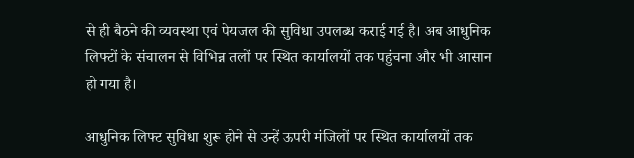से ही बैठने की व्यवस्था एवं पेयजल की सुविधा उपलब्ध कराई गई है। अब आधुनिक लिफ्टों के संचालन से विभिन्न तलों पर स्थित कार्यालयों तक पहुंचना और भी आसान हो गया है।

आधुनिक लिफ्ट सुविधा शुरू होने से उन्हें ऊपरी मंजिलों पर स्थित कार्यालयों तक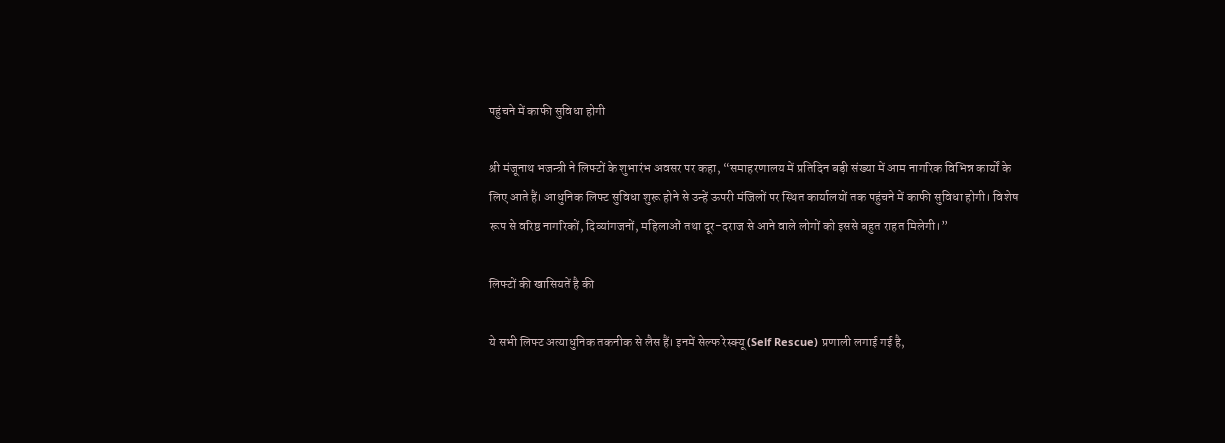पहुंचने में काफी सुविधा होगी

श्री मंजूनाथ भजन्त्री ने लिफ्टों के शुभारंभ अवसर पर कहा, “समाहरणालय में प्रतिदिन बड़ी संख्या में आम नागरिक विभिन्न कार्यों के लिए आते हैं। आधुनिक लिफ्ट सुविधा शुरू होने से उन्हें ऊपरी मंजिलों पर स्थित कार्यालयों तक पहुंचने में काफी सुविधा होगी। विशेष रूप से वरिष्ठ नागरिकों, दिव्यांगजनों, महिलाओं तथा दूर-दराज से आने वाले लोगों को इससे बहुत राहत मिलेगी।”

लिफ्टों की खासियतें है की

ये सभी लिफ्ट अत्याधुनिक तकनीक से लैस हैं। इनमें सेल्फ रेस्क्यू (Self Rescue) प्रणाली लगाई गई है,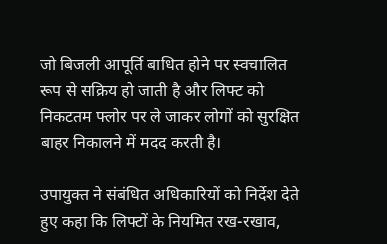जो बिजली आपूर्ति बाधित होने पर स्वचालित रूप से सक्रिय हो जाती है और लिफ्ट को निकटतम फ्लोर पर ले जाकर लोगों को सुरक्षित बाहर निकालने में मदद करती है।

उपायुक्त ने संबंधित अधिकारियों को निर्देश देते हुए कहा कि लिफ्टों के नियमित रख-रखाव,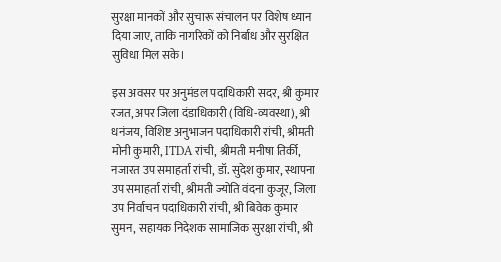सुरक्षा मानकों और सुचारू संचालन पर विशेष ध्यान दिया जाए, ताकि नागरिकों को निर्बाध और सुरक्षित सुविधा मिल सके।

इस अवसर पर अनुमंडल पदाधिकारी सदर, श्री कुमार रजत, अपर जिला दंडाधिकारी (विधि-व्यवस्था), श्री धनंजय, विशिष्ट अनुभाजन पदाधिकारी रांची, श्रीमती मोनी कुमारी, ITDA रांची, श्रीमती मनीषा तिर्की, नजारत उप समाहर्ता रांची, डॉ. सुदेश कुमार, स्थापना उप समाहर्ता रांची, श्रीमती ज्योति वंदना कुजूर, जिला उप निर्वाचन पदाधिकारी रांची, श्री बिवेक कुमार सुमन, सहायक निदेशक सामाजिक सुरक्षा रांची, श्री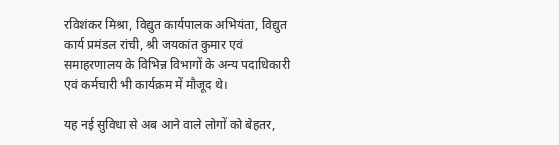रविशंकर मिश्रा, विद्युत कार्यपालक अभियंता, विद्युत कार्य प्रमंडल रांची, श्री जयकांत कुमार एवं समाहरणालय के विभिन्न विभागों के अन्य पदाधिकारी एवं कर्मचारी भी कार्यक्रम में मौजूद थे।

यह नई सुविधा से अब आने वाले लोगों को बेहतर,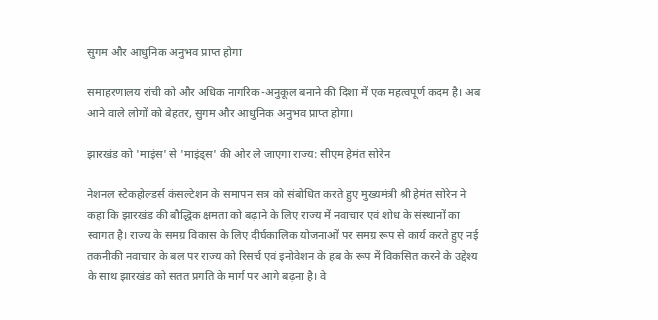सुगम और आधुनिक अनुभव प्राप्त होगा

समाहरणालय रांची को और अधिक नागरिक-अनुकूल बनाने की दिशा में एक महत्वपूर्ण कदम है। अब आने वाले लोगों को बेहतर, सुगम और आधुनिक अनुभव प्राप्त होगा।

झारखंड को 'माइंस' से 'माइंड्स' की ओर ले जाएगा राज्य: सीएम हेमंत सोरेन

नेशनल स्टेकहोल्डर्स कंसल्टेशन के समापन सत्र को संबोधित करते हुए मुख्यमंत्री श्री हेमंत सोरेन ने कहा कि झारखंड की बौद्धिक क्षमता को बढ़ाने के लिए राज्य में नवाचार एवं शोध के संस्थानों का स्वागत है। राज्य के समग्र विकास के लिए दीर्घकालिक योजनाओं पर समग्र रूप से कार्य करते हुए नई तकनीकी नवाचार के बल पर राज्य को रिसर्च एवं इनोवेशन के हब के रूप में विकसित करने के उद्देश्य के साथ झारखंड को सतत प्रगति के मार्ग पर आगे बढ़ना है। वे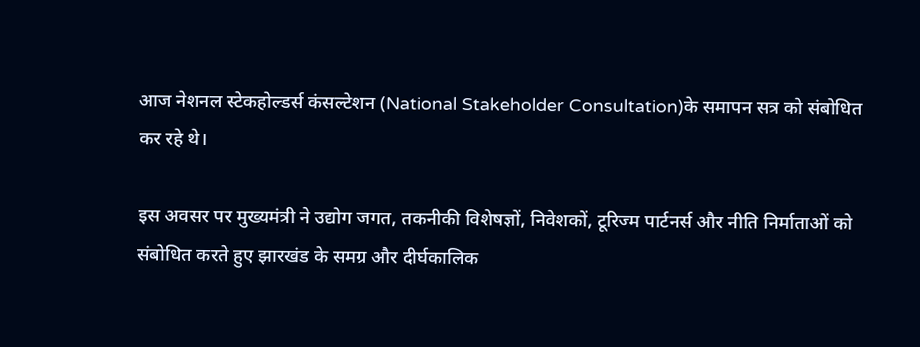आज नेशनल स्टेकहोल्डर्स कंसल्टेशन (National Stakeholder Consultation)के समापन सत्र को संबोधित कर रहे थे।

इस अवसर पर मुख्यमंत्री ने उद्योग जगत, तकनीकी विशेषज्ञों, निवेशकों, टूरिज्म पार्टनर्स और नीति निर्माताओं को संबोधित करते हुए झारखंड के समग्र और दीर्घकालिक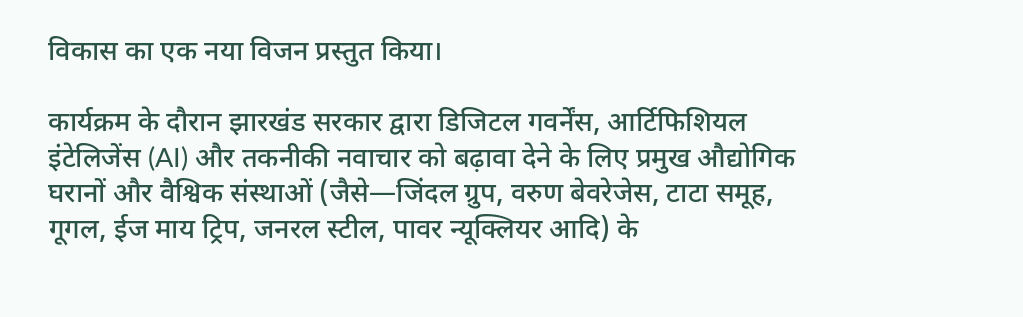विकास का एक नया विजन प्रस्तुत किया।

कार्यक्रम के दौरान झारखंड सरकार द्वारा डिजिटल गवर्नेंस, आर्टिफिशियल इंटेलिजेंस (AI) और तकनीकी नवाचार को बढ़ावा देने के लिए प्रमुख औद्योगिक घरानों और वैश्विक संस्थाओं (जैसे—जिंदल ग्रुप, वरुण बेवरेजेस, टाटा समूह, गूगल, ईज माय ट्रिप, जनरल स्टील, पावर न्यूक्लियर आदि) के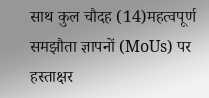साथ कुल चौदह (14)महत्वपूर्ण समझौता ज्ञापनों (MoUs) पर हस्ताक्षर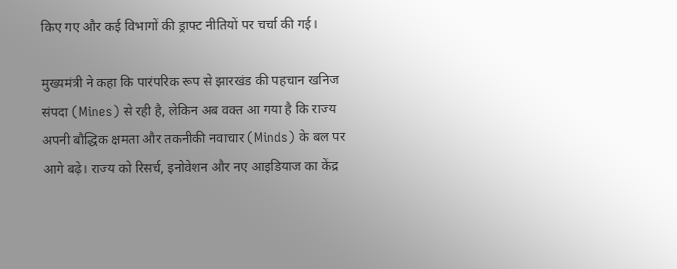किए गए और कई विभागों की ड्राफ्ट नीतियों पर चर्चा की गई।

मुख्यमंत्री ने कहा कि पारंपरिक रूप से झारखंड की पहचान खनिज संपदा (Mines) से रही है, लेकिन अब वक्त आ गया है कि राज्य अपनी बौद्धिक क्षमता और तकनीकी नवाचार (Minds) के बल पर आगे बढ़े। राज्य को रिसर्च, इनोवेशन और नए आइडियाज का केंद्र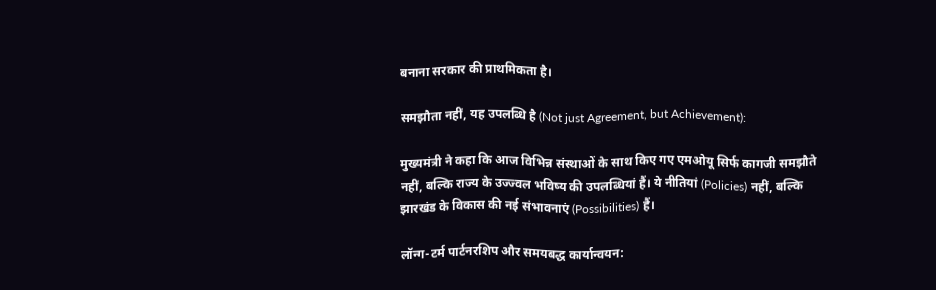बनाना सरकार की प्राथमिकता है।

समझौता नहीं, यह उपलब्धि है (Not just Agreement, but Achievement):

मुख्यमंत्री ने कहा कि आज विभिन्न संस्थाओं के साथ किए गए एमओयू सिर्फ कागजी समझौते नहीं, बल्कि राज्य के उज्ज्वल भविष्य की उपलब्धियां हैं। ये नीतियां (Policies) नहीं, बल्कि झारखंड के विकास की नई संभावनाएं (Possibilities) हैं।

लॉन्ग-टर्म पार्टनरशिप और समयबद्ध कार्यान्वयन: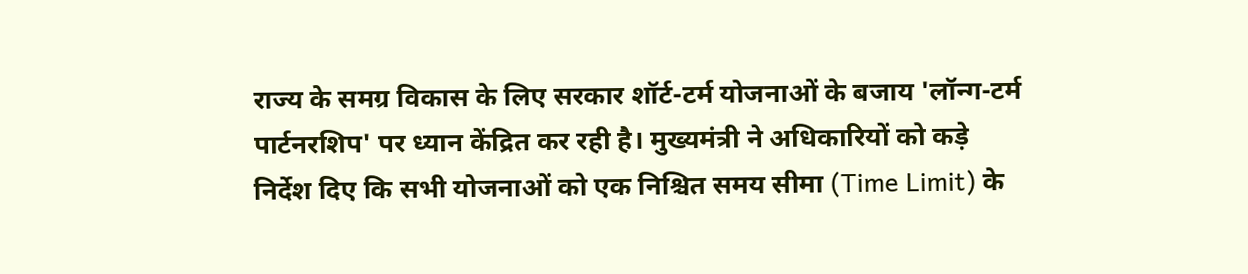राज्य के समग्र विकास के लिए सरकार शॉर्ट-टर्म योजनाओं के बजाय 'लॉन्ग-टर्म पार्टनरशिप' पर ध्यान केंद्रित कर रही है। मुख्यमंत्री ने अधिकारियों को कड़े निर्देश दिए कि सभी योजनाओं को एक निश्चित समय सीमा (Time Limit) के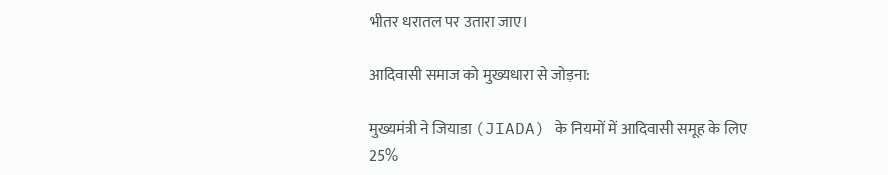भीतर धरातल पर उतारा जाए।

आदिवासी समाज को मुख्यधारा से जोड़ना:

मुख्यमंत्री ने जियाडा (JIADA) के नियमों में आदिवासी समूह के लिए 25%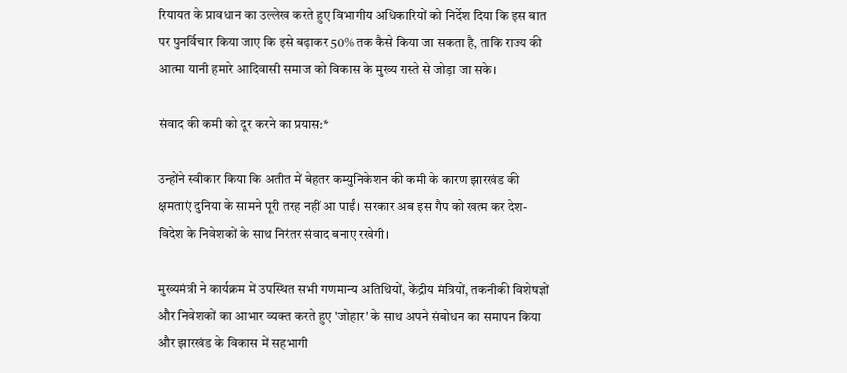रियायत के प्रावधान का उल्लेख करते हुए विभागीय अधिकारियों को निर्देश दिया कि इस बात पर पुनर्विचार किया जाए कि इसे बढ़ाकर 50% तक कैसे किया जा सकता है, ताकि राज्य की आत्मा यानी हमारे आदिवासी समाज को विकास के मुख्य रास्ते से जोड़ा जा सके।

संवाद की कमी को दूर करने का प्रयास:*

उन्होंने स्वीकार किया कि अतीत में बेहतर कम्युनिकेशन की कमी के कारण झारखंड की क्षमताएं दुनिया के सामने पूरी तरह नहीं आ पाईं। सरकार अब इस गैप को खत्म कर देश-विदेश के निवेशकों के साथ निरंतर संवाद बनाए रखेगी।

मुख्यमंत्री ने कार्यक्रम में उपस्थित सभी गणमान्य अतिथियों, केंद्रीय मंत्रियों, तकनीकी विशेषज्ञों और निवेशकों का आभार व्यक्त करते हुए 'जोहार' के साथ अपने संबोधन का समापन किया और झारखंड के विकास में सहभागी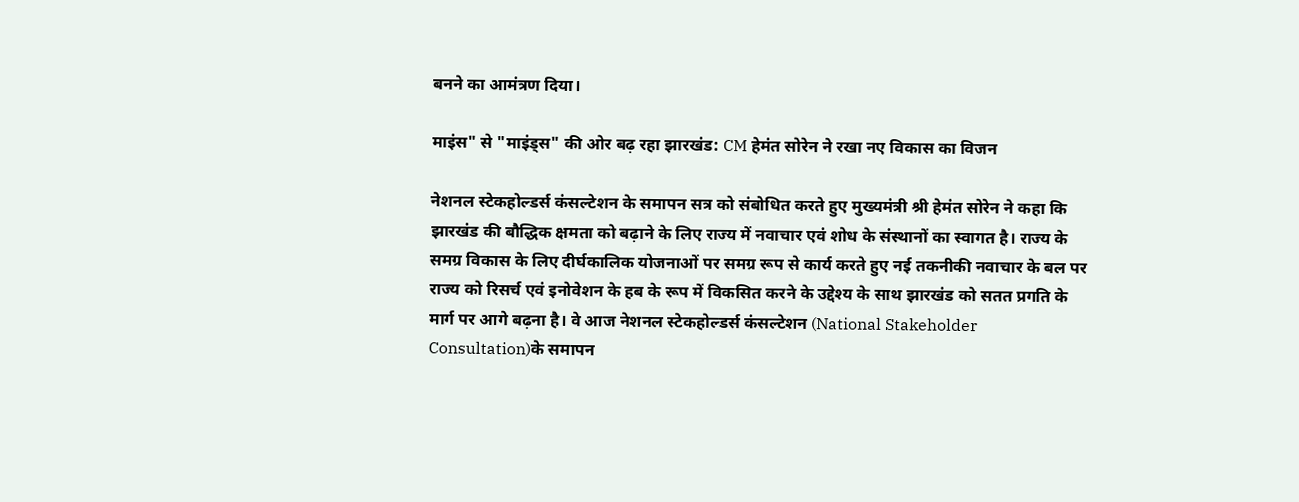बनने का आमंत्रण दिया।

माइंस" से "माइंड्स" की ओर बढ़ रहा झारखंड: CM हेमंत सोरेन ने रखा नए विकास का विजन

नेशनल स्टेकहोल्डर्स कंसल्टेशन के समापन सत्र को संबोधित करते हुए मुख्यमंत्री श्री हेमंत सोरेन ने कहा कि झारखंड की बौद्धिक क्षमता को बढ़ाने के लिए राज्य में नवाचार एवं शोध के संस्थानों का स्वागत है। राज्य के समग्र विकास के लिए दीर्घकालिक योजनाओं पर समग्र रूप से कार्य करते हुए नई तकनीकी नवाचार के बल पर राज्य को रिसर्च एवं इनोवेशन के हब के रूप में विकसित करने के उद्देश्य के साथ झारखंड को सतत प्रगति के मार्ग पर आगे बढ़ना है। वे आज नेशनल स्टेकहोल्डर्स कंसल्टेशन (National Stakeholder Consultation)के समापन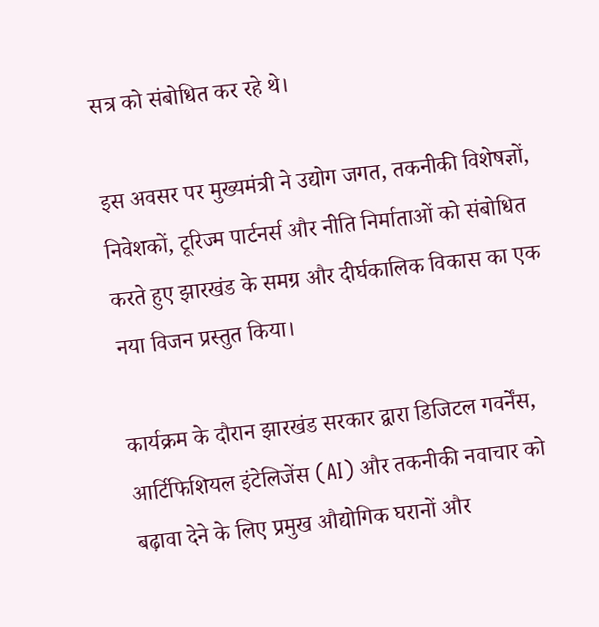सत्र को संबोधित कर रहे थे।

इस अवसर पर मुख्यमंत्री ने उद्योग जगत, तकनीकी विशेषज्ञों, निवेशकों, टूरिज्म पार्टनर्स और नीति निर्माताओं को संबोधित करते हुए झारखंड के समग्र और दीर्घकालिक विकास का एक नया विजन प्रस्तुत किया।

कार्यक्रम के दौरान झारखंड सरकार द्वारा डिजिटल गवर्नेंस, आर्टिफिशियल इंटेलिजेंस (AI) और तकनीकी नवाचार को बढ़ावा देने के लिए प्रमुख औद्योगिक घरानों और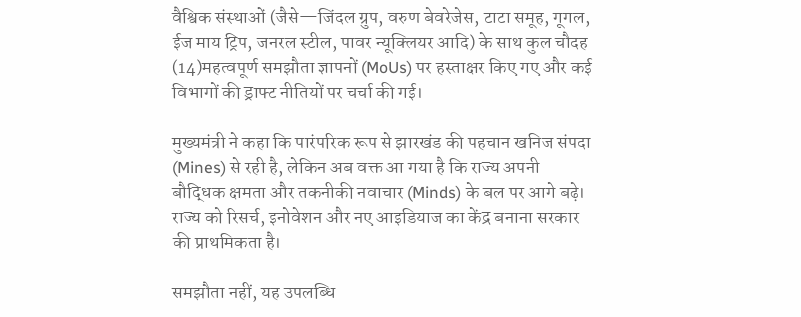वैश्विक संस्थाओं (जैसे—जिंदल ग्रुप, वरुण बेवरेजेस, टाटा समूह, गूगल, ईज माय ट्रिप, जनरल स्टील, पावर न्यूक्लियर आदि) के साथ कुल चौदह (14)महत्वपूर्ण समझौता ज्ञापनों (MoUs) पर हस्ताक्षर किए गए और कई विभागों की ड्राफ्ट नीतियों पर चर्चा की गई।

मुख्यमंत्री ने कहा कि पारंपरिक रूप से झारखंड की पहचान खनिज संपदा (Mines) से रही है, लेकिन अब वक्त आ गया है कि राज्य अपनी बौद्धिक क्षमता और तकनीकी नवाचार (Minds) के बल पर आगे बढ़े। राज्य को रिसर्च, इनोवेशन और नए आइडियाज का केंद्र बनाना सरकार की प्राथमिकता है।

समझौता नहीं, यह उपलब्धि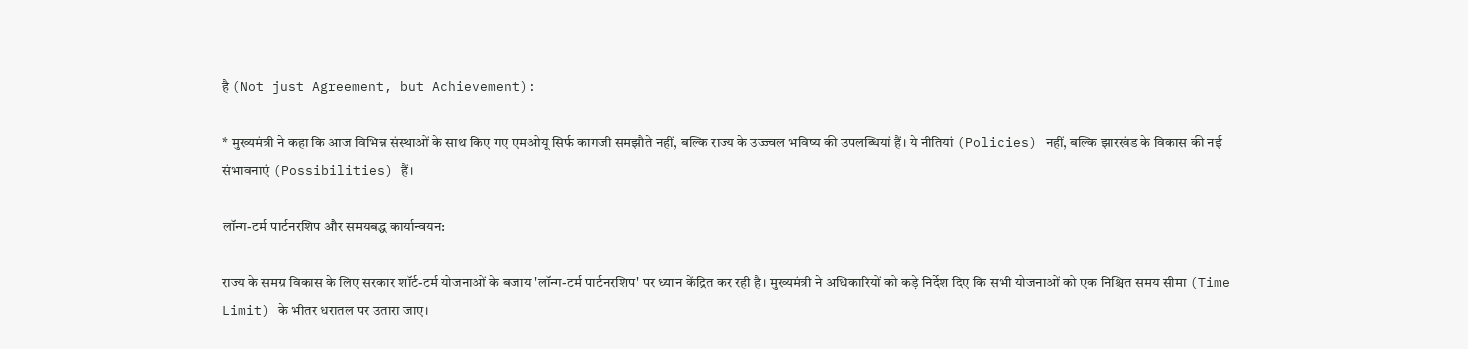है (Not just Agreement, but Achievement):

* मुख्यमंत्री ने कहा कि आज विभिन्न संस्थाओं के साथ किए गए एमओयू सिर्फ कागजी समझौते नहीं, बल्कि राज्य के उज्ज्वल भविष्य की उपलब्धियां हैं। ये नीतियां (Policies) नहीं, बल्कि झारखंड के विकास की नई संभावनाएं (Possibilities) हैं।

लॉन्ग-टर्म पार्टनरशिप और समयबद्ध कार्यान्वयन:

राज्य के समग्र विकास के लिए सरकार शॉर्ट-टर्म योजनाओं के बजाय 'लॉन्ग-टर्म पार्टनरशिप' पर ध्यान केंद्रित कर रही है। मुख्यमंत्री ने अधिकारियों को कड़े निर्देश दिए कि सभी योजनाओं को एक निश्चित समय सीमा (Time Limit) के भीतर धरातल पर उतारा जाए।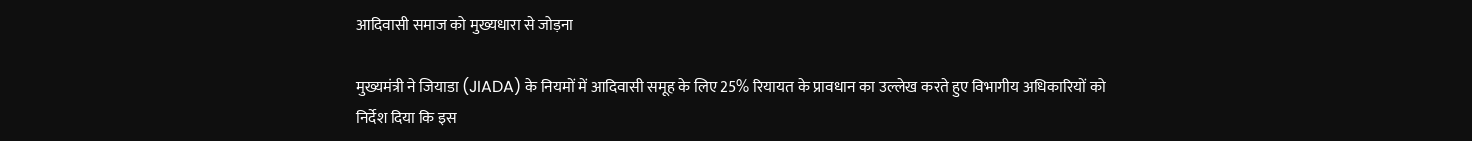आदिवासी समाज को मुख्यधारा से जोड़ना

मुख्यमंत्री ने जियाडा (JIADA) के नियमों में आदिवासी समूह के लिए 25% रियायत के प्रावधान का उल्लेख करते हुए विभागीय अधिकारियों को निर्देश दिया कि इस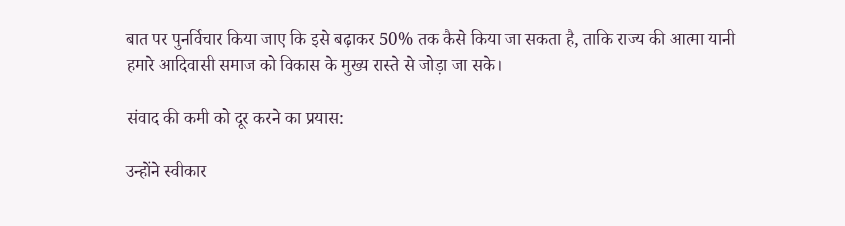बात पर पुनर्विचार किया जाए कि इसे बढ़ाकर 50% तक कैसे किया जा सकता है, ताकि राज्य की आत्मा यानी हमारे आदिवासी समाज को विकास के मुख्य रास्ते से जोड़ा जा सके।

संवाद की कमी को दूर करने का प्रयास:

उन्होंने स्वीकार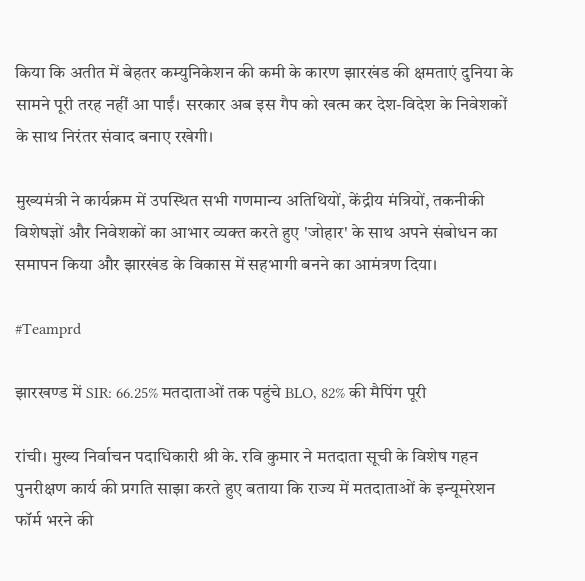किया कि अतीत में बेहतर कम्युनिकेशन की कमी के कारण झारखंड की क्षमताएं दुनिया के सामने पूरी तरह नहीं आ पाईं। सरकार अब इस गैप को खत्म कर देश-विदेश के निवेशकों के साथ निरंतर संवाद बनाए रखेगी।

मुख्यमंत्री ने कार्यक्रम में उपस्थित सभी गणमान्य अतिथियों, केंद्रीय मंत्रियों, तकनीकी विशेषज्ञों और निवेशकों का आभार व्यक्त करते हुए 'जोहार' के साथ अपने संबोधन का समापन किया और झारखंड के विकास में सहभागी बनने का आमंत्रण दिया।

#Teamprd

झारखण्ड में SIR: 66.25% मतदाताओं तक पहुंचे BLO, 82% की मैपिंग पूरी

रांची। मुख्य निर्वाचन पदाधिकारी श्री के. रवि कुमार ने मतदाता सूची के विशेष गहन पुनरीक्षण कार्य की प्रगति साझा करते हुए बताया कि राज्य में मतदाताओं के इन्यूमरेशन फॉर्म भरने की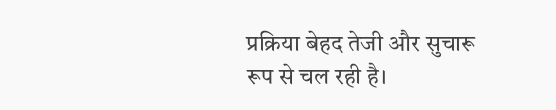प्रक्रिया बेहद तेजी और सुचारू रूप से चल रही है।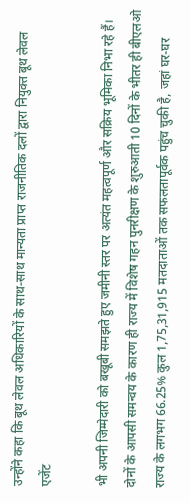उन्होंने कहा कि बूथ लेवल अधिकारियों के साथ-साथ मान्यता प्राप्त राजनीतिक दलों द्वारा नियुक्त बूथ लेवल एजेंट

भी अपनी जिम्मेदारी को बखूबी समझते हुए जमीनी स्तर पर अत्यंत महत्वपूर्ण और सक्रिय भूमिका निभा रहे हैं। दोनों के आपसी समन्वय के कारण ही राज्य में विशेष गहन पुनरीक्षण के शुरुआती 10 दिनों के भीतर ही बीएलओ राज्य के लगभग 66.25% कुल 1,75,31,915 मतदाताओं तक सफलतापूर्वक पहुंच चुकी है, जहां घर-घर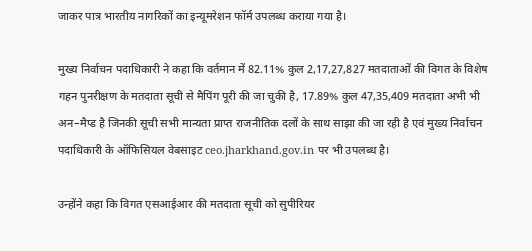जाकर पात्र भारतीय नागरिकों का इन्यूमरेशन फॉर्म उपलब्ध कराया गया है।

मुख्य निर्वाचन पदाधिकारी ने कहा कि वर्तमान में 82.11% कुल 2,17,27,827 मतदाताओं की विगत के विशेष गहन पुनरीक्षण के मतदाता सूची से मैपिंग पूरी की जा चुकी है, 17.89% कुल 47,35,409 मतदाता अभी भी अन–मैप्ड है जिनकी सूची सभी मान्यता प्राप्त राजनीतिक दलों के साथ साझा की जा रही है एवं मुख्य निर्वाचन पदाधिकारी के ऑफिसियल वेबसाइट ceo.jharkhand.gov.in पर भी उपलब्ध है।

उन्होंने कहा कि विगत एसआईआर की मतदाता सूची को सुपीरियर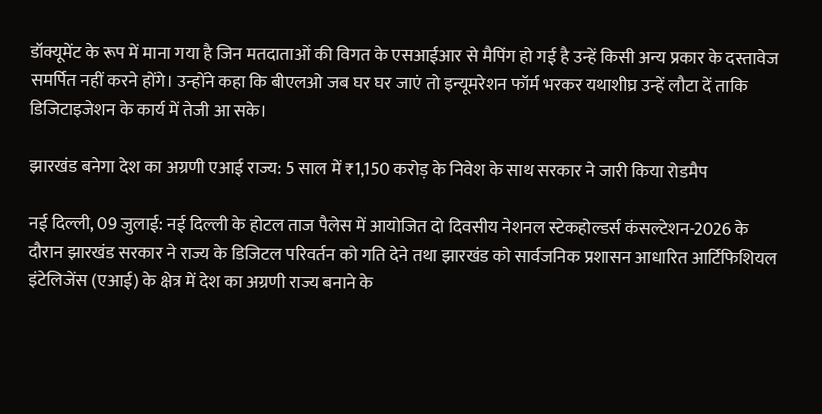डॉक्यूमेंट के रूप में माना गया है जिन मतदाताओं की विगत के एसआईआर से मैपिंग हो गई है उन्हें किसी अन्य प्रकार के दस्तावेज समर्पित नहीं करने होंगे। उन्होंने कहा कि बीएलओ जब घर घर जाएं तो इन्यूमरेशन फॉर्म भरकर यथाशीघ्र उन्हें लौटा दें ताकि डिजिटाइजेशन के कार्य में तेजी आ सके।

झारखंड बनेगा देश का अग्रणी एआई राज्य: 5 साल में ₹1,150 करोड़ के निवेश के साथ सरकार ने जारी किया रोडमैप

नई दिल्ली, 09 जुलाई: नई दिल्ली के होटल ताज पैलेस में आयोजित दो दिवसीय नेशनल स्टेकहोल्डर्स कंसल्टेशन-2026 के दौरान झारखंड सरकार ने राज्य के डिजिटल परिवर्तन को गति देने तथा झारखंड को सार्वजनिक प्रशासन आधारित आर्टिफिशियल इंटेलिजेंस (एआई) के क्षेत्र में देश का अग्रणी राज्य बनाने के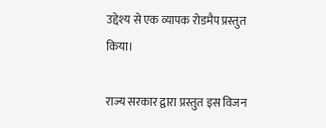उद्देश्य से एक व्यापक रोडमैप प्रस्तुत किया।

राज्य सरकार द्वारा प्रस्तुत इस विजन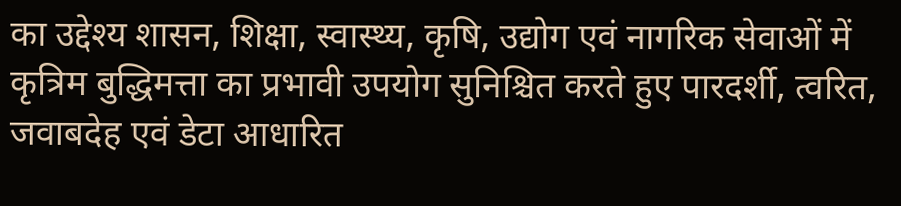का उद्देश्य शासन, शिक्षा, स्वास्थ्य, कृषि, उद्योग एवं नागरिक सेवाओं में कृत्रिम बुद्धिमत्ता का प्रभावी उपयोग सुनिश्चित करते हुए पारदर्शी, त्वरित, जवाबदेह एवं डेटा आधारित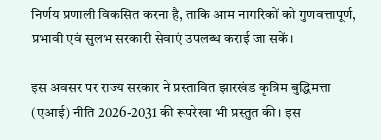निर्णय प्रणाली विकसित करना है, ताकि आम नागरिकों को गुणवत्तापूर्ण, प्रभावी एवं सुलभ सरकारी सेवाएं उपलब्ध कराई जा सकें।

इस अवसर पर राज्य सरकार ने प्रस्तावित झारखंड कृत्रिम बुद्धिमत्ता (एआई) नीति 2026-2031 की रूपरेखा भी प्रस्तुत की। इस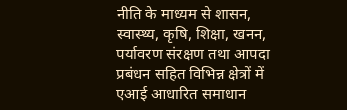नीति के माध्यम से शासन, स्वास्थ्य, कृषि, शिक्षा, खनन, पर्यावरण संरक्षण तथा आपदा प्रबंधन सहित विभिन्न क्षेत्रों में एआई आधारित समाधान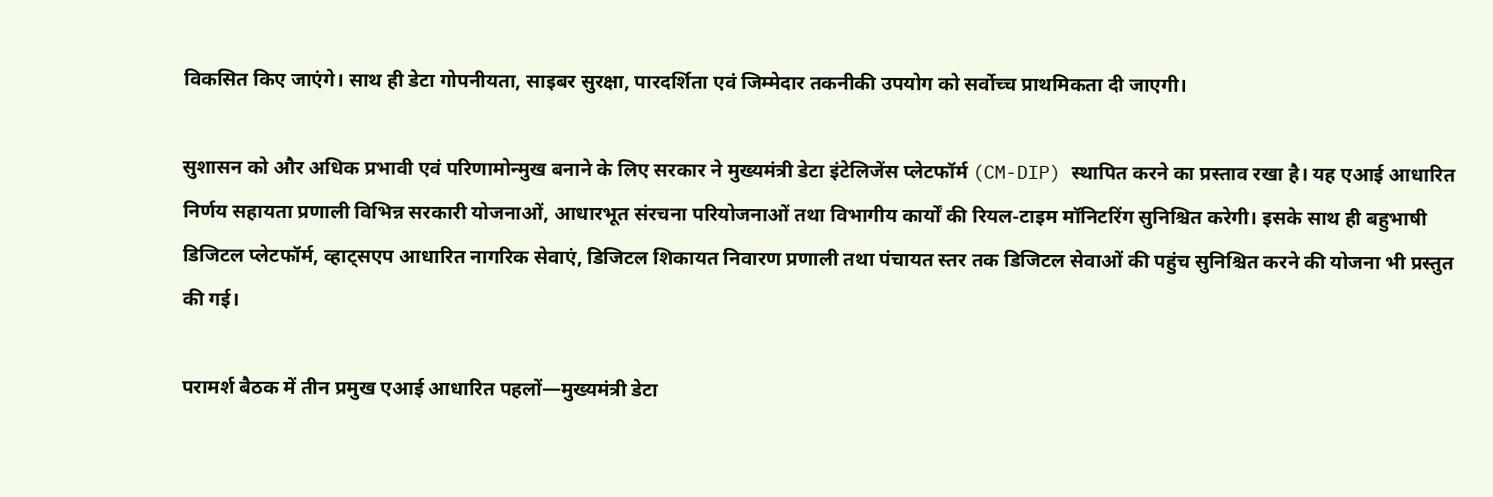विकसित किए जाएंगे। साथ ही डेटा गोपनीयता, साइबर सुरक्षा, पारदर्शिता एवं जिम्मेदार तकनीकी उपयोग को सर्वोच्च प्राथमिकता दी जाएगी।

सुशासन को और अधिक प्रभावी एवं परिणामोन्मुख बनाने के लिए सरकार ने मुख्यमंत्री डेटा इंटेलिजेंस प्लेटफॉर्म (CM-DIP) स्थापित करने का प्रस्ताव रखा है। यह एआई आधारित निर्णय सहायता प्रणाली विभिन्न सरकारी योजनाओं, आधारभूत संरचना परियोजनाओं तथा विभागीय कार्यों की रियल-टाइम मॉनिटरिंग सुनिश्चित करेगी। इसके साथ ही बहुभाषी डिजिटल प्लेटफॉर्म, व्हाट्सएप आधारित नागरिक सेवाएं, डिजिटल शिकायत निवारण प्रणाली तथा पंचायत स्तर तक डिजिटल सेवाओं की पहुंच सुनिश्चित करने की योजना भी प्रस्तुत की गई।

परामर्श बैठक में तीन प्रमुख एआई आधारित पहलों—मुख्यमंत्री डेटा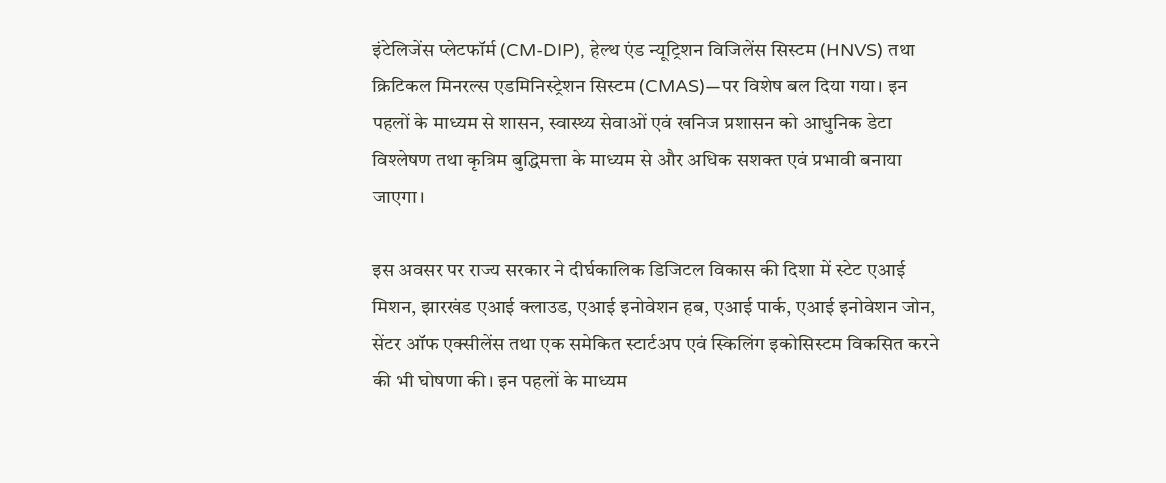इंटेलिजेंस प्लेटफॉर्म (CM-DIP), हेल्थ एंड न्यूट्रिशन विजिलेंस सिस्टम (HNVS) तथा क्रिटिकल मिनरल्स एडमिनिस्ट्रेशन सिस्टम (CMAS)—पर विशेष बल दिया गया। इन पहलों के माध्यम से शासन, स्वास्थ्य सेवाओं एवं खनिज प्रशासन को आधुनिक डेटा विश्लेषण तथा कृत्रिम बुद्धिमत्ता के माध्यम से और अधिक सशक्त एवं प्रभावी बनाया जाएगा।

इस अवसर पर राज्य सरकार ने दीर्घकालिक डिजिटल विकास की दिशा में स्टेट एआई मिशन, झारखंड एआई क्लाउड, एआई इनोवेशन हब, एआई पार्क, एआई इनोवेशन जोन, सेंटर ऑफ एक्सीलेंस तथा एक समेकित स्टार्टअप एवं स्किलिंग इकोसिस्टम विकसित करने की भी घोषणा की। इन पहलों के माध्यम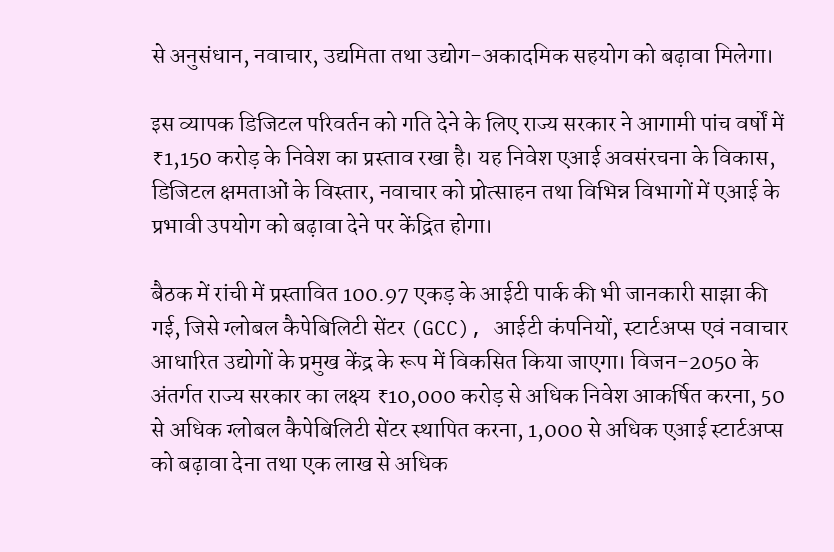से अनुसंधान, नवाचार, उद्यमिता तथा उद्योग-अकादमिक सहयोग को बढ़ावा मिलेगा।

इस व्यापक डिजिटल परिवर्तन को गति देने के लिए राज्य सरकार ने आगामी पांच वर्षों में ₹1,150 करोड़ के निवेश का प्रस्ताव रखा है। यह निवेश एआई अवसंरचना के विकास, डिजिटल क्षमताओं के विस्तार, नवाचार को प्रोत्साहन तथा विभिन्न विभागों में एआई के प्रभावी उपयोग को बढ़ावा देने पर केंद्रित होगा।

बैठक में रांची में प्रस्तावित 100.97 एकड़ के आईटी पार्क की भी जानकारी साझा की गई, जिसे ग्लोबल कैपेबिलिटी सेंटर (GCC), आईटी कंपनियों, स्टार्टअप्स एवं नवाचार आधारित उद्योगों के प्रमुख केंद्र के रूप में विकसित किया जाएगा। विजन-2050 के अंतर्गत राज्य सरकार का लक्ष्य ₹10,000 करोड़ से अधिक निवेश आकर्षित करना, 50 से अधिक ग्लोबल कैपेबिलिटी सेंटर स्थापित करना, 1,000 से अधिक एआई स्टार्टअप्स को बढ़ावा देना तथा एक लाख से अधिक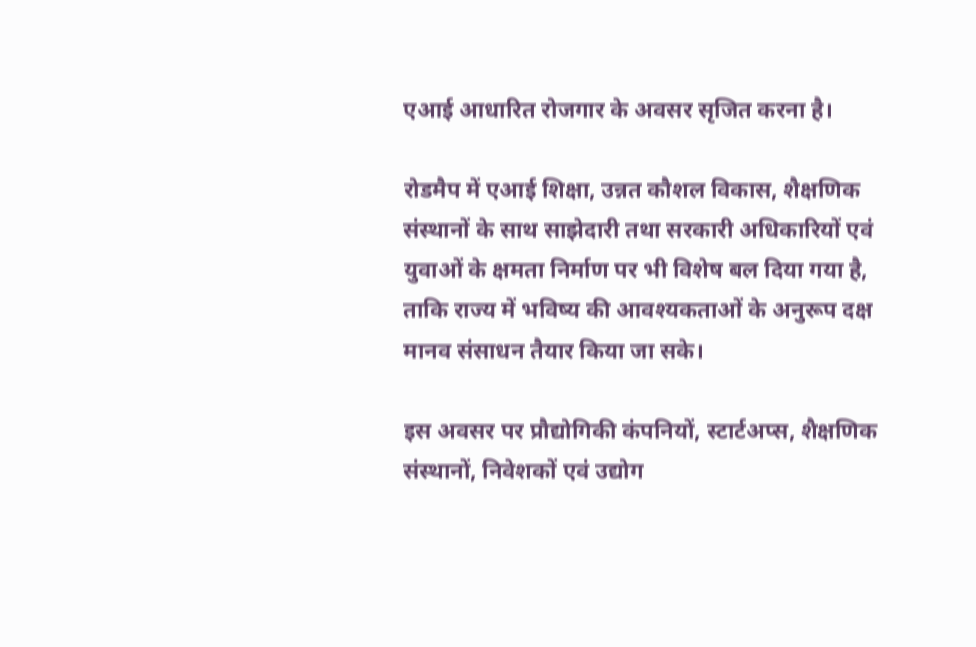एआई आधारित रोजगार के अवसर सृजित करना है।

रोडमैप में एआई शिक्षा, उन्नत कौशल विकास, शैक्षणिक संस्थानों के साथ साझेदारी तथा सरकारी अधिकारियों एवं युवाओं के क्षमता निर्माण पर भी विशेष बल दिया गया है, ताकि राज्य में भविष्य की आवश्यकताओं के अनुरूप दक्ष मानव संसाधन तैयार किया जा सके।

इस अवसर पर प्रौद्योगिकी कंपनियों, स्टार्टअप्स, शैक्षणिक संस्थानों, निवेशकों एवं उद्योग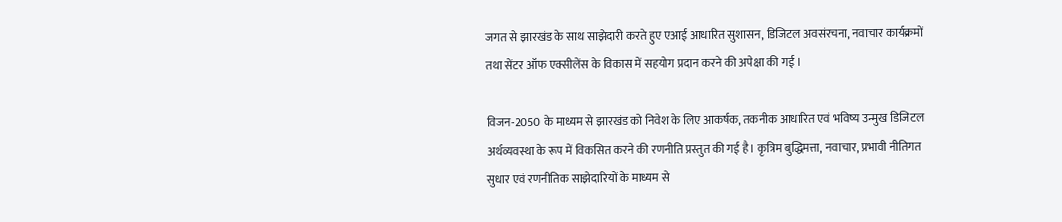जगत से झारखंड के साथ साझेदारी करते हुए एआई आधारित सुशासन, डिजिटल अवसंरचना, नवाचार कार्यक्रमों तथा सेंटर ऑफ एक्सीलेंस के विकास में सहयोग प्रदान करने की अपेक्षा की गई ।

विजन-2050 के माध्यम से झारखंड को निवेश के लिए आकर्षक, तकनीक आधारित एवं भविष्य उन्मुख डिजिटल अर्थव्यवस्था के रूप में विकसित करने की रणनीति प्रस्तुत की गई है। कृत्रिम बुद्धिमत्ता, नवाचार, प्रभावी नीतिगत सुधार एवं रणनीतिक साझेदारियों के माध्यम से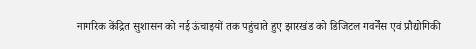नागरिक केंद्रित सुशासन को नई ऊंचाइयों तक पहुंचाते हुए झारखंड को डिजिटल गवर्नेंस एवं प्रौद्योगिकी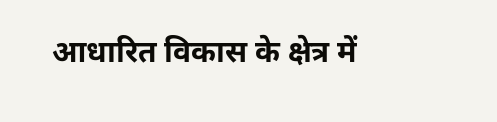आधारित विकास के क्षेत्र में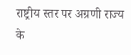राष्ट्रीय स्तर पर अग्रणी राज्य के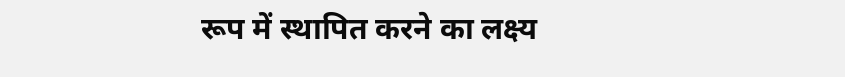रूप में स्थापित करने का लक्ष्य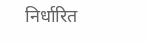निर्धारित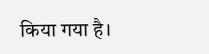किया गया है।